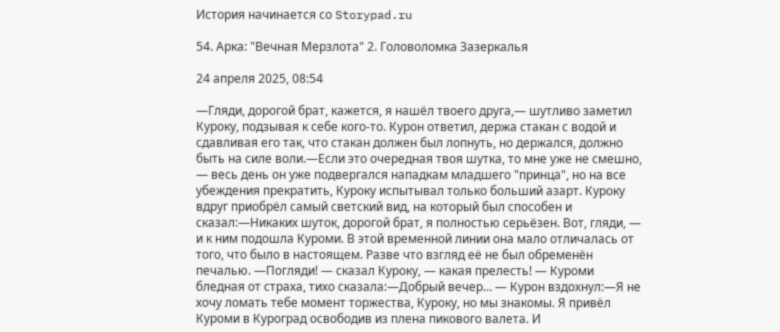История начинается со Storypad.ru

54. Арка: "Вечная Мерзлота" 2. Головоломка Зазеркалья

24 апреля 2025, 08:54

—Гляди, дорогой брат, кажется, я нашёл твоего друга,— шутливо заметил Куроку, подзывая к себе кого-то. Курон ответил, держа стакан с водой и сдавливая его так, что стакан должен был лопнуть, но держался, должно быть на силе воли.—Если это очередная твоя шутка, то мне уже не смешно, — весь день он уже подвергался нападкам младшего "принца", но на все убеждения прекратить, Куроку испытывал только больший азарт. Куроку вдруг приобрёл самый светский вид, на который был способен и сказал:—Никаких шуток, дорогой брат, я полностью серьёзен. Вот, гляди, — и к ним подошла Куроми. В этой временной линии она мало отличалась от того, что было в настоящем. Разве что взгляд её не был обременён печалью. —Погляди! — сказал Куроку, — какая прелесть! — Куроми бледная от страха, тихо сказала:—Добрый вечер… — Курон вздохнул:—Я не хочу ломать тебе момент торжества, Куроку, но мы знакомы. Я привёл Куроми в Куроград освободив из плена пикового валета. И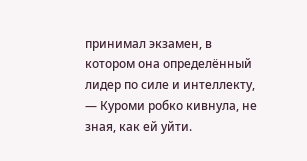принимал экзамен, в котором она определённый лидер по силе и интеллекту, — Куроми робко кивнула, не зная, как ей уйти.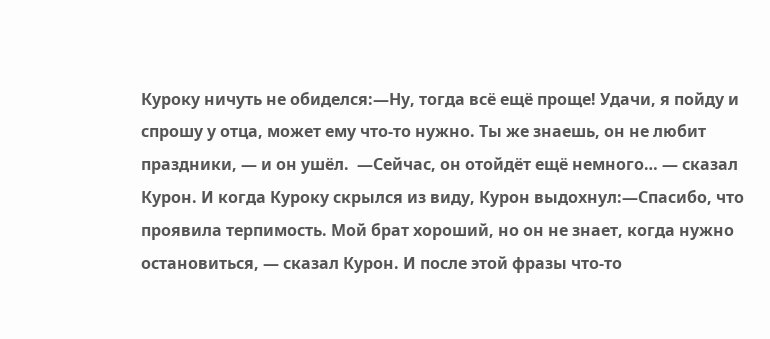Куроку ничуть не обиделся:—Ну, тогда всё ещё проще! Удачи, я пойду и спрошу у отца, может ему что-то нужно. Ты же знаешь, он не любит праздники, — и он ушёл.  —Сейчас, он отойдёт ещё немного… — сказал Курон. И когда Куроку скрылся из виду, Курон выдохнул:—Спасибо, что проявила терпимость. Мой брат хороший, но он не знает, когда нужно остановиться, — сказал Курон. И после этой фразы что-то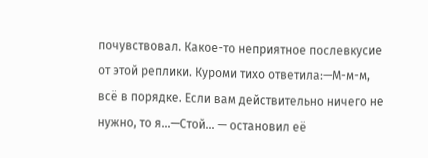почувствовал. Какое-то неприятное послевкусие от этой реплики. Куроми тихо ответила:—М-м-м, всё в порядке. Если вам действительно ничего не нужно, то я…—Стой… — остановил её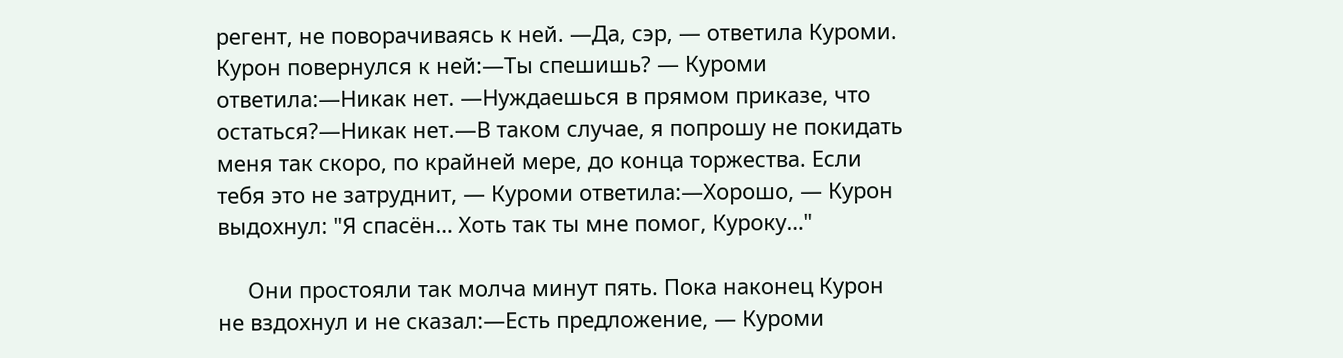регент, не поворачиваясь к ней. —Да, сэр, — ответила Куроми. Курон повернулся к ней:—Ты спешишь? — Куроми ответила:—Никак нет. —Нуждаешься в прямом приказе, что остаться?—Никак нет.—В таком случае, я попрошу не покидать меня так скоро, по крайней мере, до конца торжества. Если тебя это не затруднит, — Куроми ответила:—Хорошо, — Курон выдохнул: "Я спасён… Хоть так ты мне помог, Куроку…"

     Они простояли так молча минут пять. Пока наконец Курон не вздохнул и не сказал:—Есть предложение, — Куроми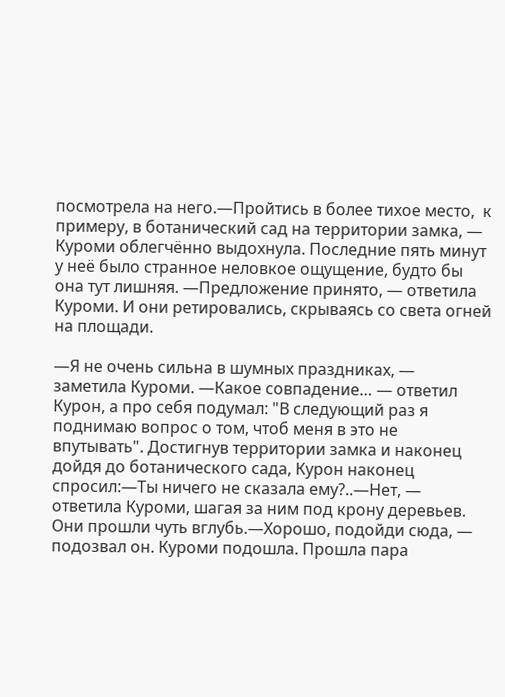посмотрела на него.—Пройтись в более тихое место,  к примеру, в ботанический сад на территории замка, — Куроми облегчённо выдохнула. Последние пять минут у неё было странное неловкое ощущение, будто бы она тут лишняя. —Предложение принято, — ответила Куроми. И они ретировались, скрываясь со света огней на площади.

—Я не очень сильна в шумных праздниках, — заметила Куроми. —Какое совпадение… — ответил Курон, а про себя подумал: "В следующий раз я поднимаю вопрос о том, чтоб меня в это не впутывать". Достигнув территории замка и наконец дойдя до ботанического сада, Курон наконец спросил:—Ты ничего не сказала ему?..—Нет, — ответила Куроми, шагая за ним под крону деревьев. Они прошли чуть вглубь.—Хорошо, подойди сюда, — подозвал он. Куроми подошла. Прошла пара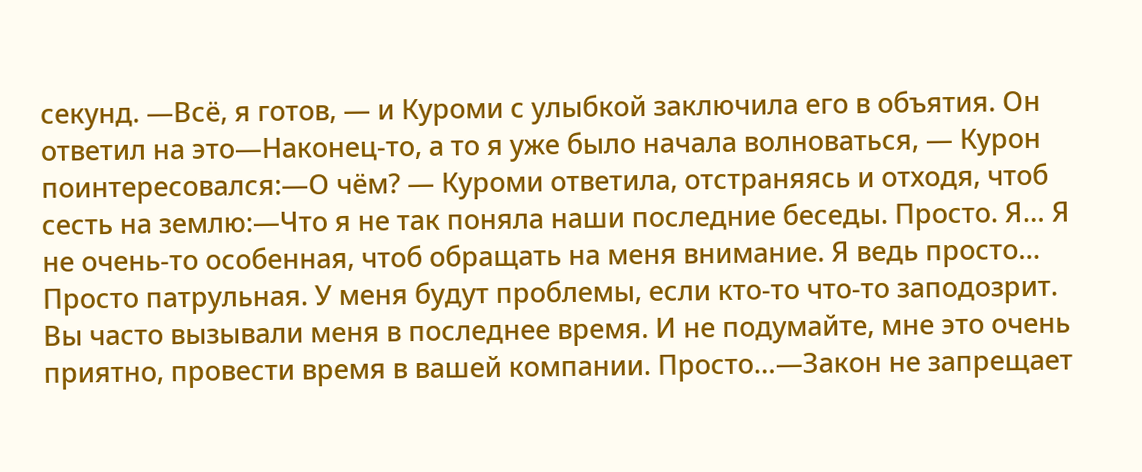секунд. —Всё, я готов, — и Куроми с улыбкой заключила его в объятия. Он ответил на это—Наконец-то, а то я уже было начала волноваться, — Курон поинтересовался:—О чём? — Куроми ответила, отстраняясь и отходя, чтоб сесть на землю:—Что я не так поняла наши последние беседы. Просто. Я… Я не очень-то особенная, чтоб обращать на меня внимание. Я ведь просто… Просто патрульная. У меня будут проблемы, если кто-то что-то заподозрит. Вы часто вызывали меня в последнее время. И не подумайте, мне это очень приятно, провести время в вашей компании. Просто…—Закон не запрещает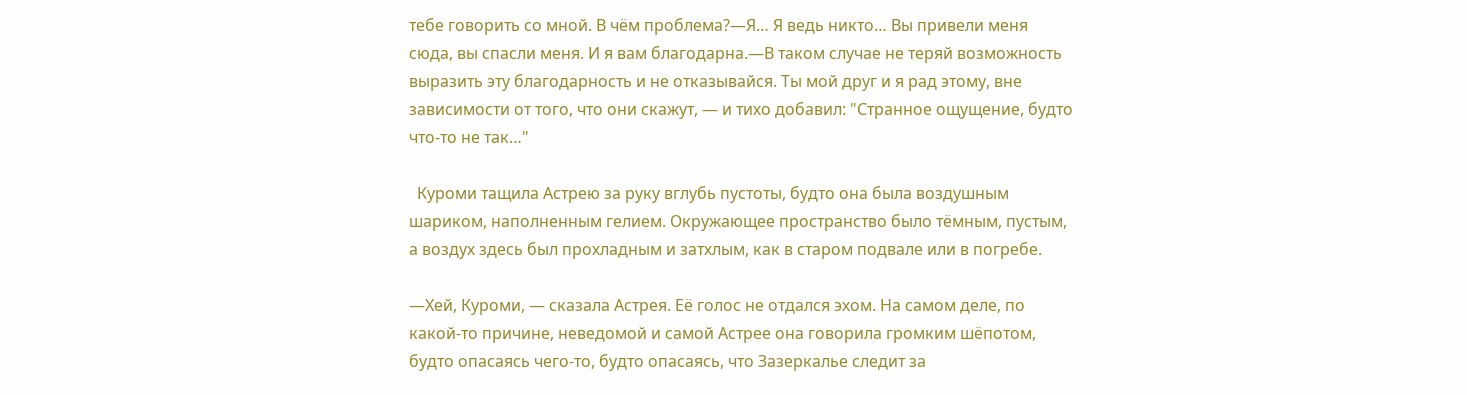тебе говорить со мной. В чём проблема?—Я… Я ведь никто… Вы привели меня сюда, вы спасли меня. И я вам благодарна.—В таком случае не теряй возможность выразить эту благодарность и не отказывайся. Ты мой друг и я рад этому, вне зависимости от того, что они скажут, — и тихо добавил: "Странное ощущение, будто что-то не так…"

  Куроми тащила Астрею за руку вглубь пустоты, будто она была воздушным шариком, наполненным гелием. Окружающее пространство было тёмным, пустым, а воздух здесь был прохладным и затхлым, как в старом подвале или в погребе.

—Хей, Куроми, — сказала Астрея. Её голос не отдался эхом. На самом деле, по какой-то причине, неведомой и самой Астрее она говорила громким шёпотом, будто опасаясь чего-то, будто опасаясь, что Зазеркалье следит за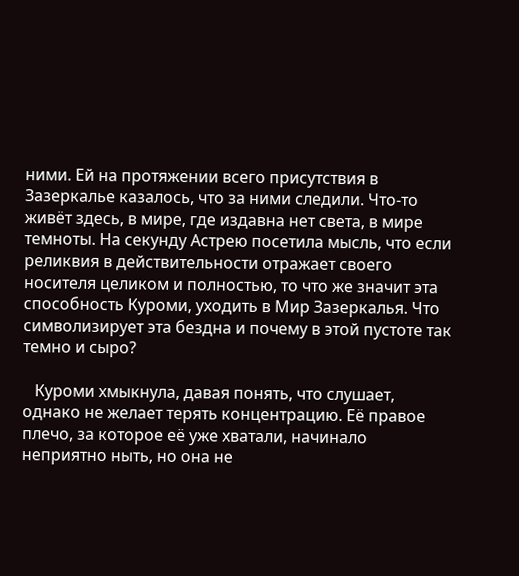ними. Ей на протяжении всего присутствия в Зазеркалье казалось, что за ними следили. Что-то живёт здесь, в мире, где издавна нет света, в мире темноты. На секунду Астрею посетила мысль, что если реликвия в действительности отражает своего носителя целиком и полностью, то что же значит эта способность Куроми, уходить в Мир Зазеркалья. Что символизирует эта бездна и почему в этой пустоте так темно и сыро?

   Куроми хмыкнула, давая понять, что слушает, однако не желает терять концентрацию. Её правое плечо, за которое её уже хватали, начинало неприятно ныть, но она не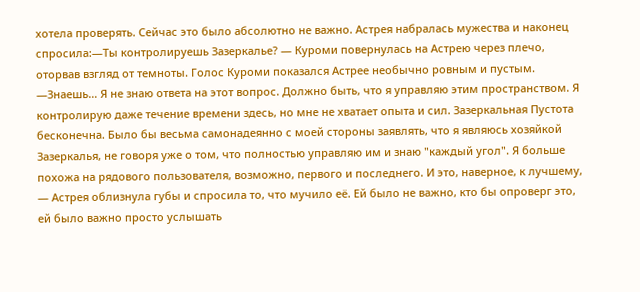хотела проверять. Сейчас это было абсолютно не важно. Астрея набралась мужества и наконец спросила:—Ты контролируешь Зазеркалье? — Куроми повернулась на Астрею через плечо, оторвав взгляд от темноты. Голос Куроми показался Астрее необычно ровным и пустым. —Знаешь… Я не знаю ответа на этот вопрос. Должно быть, что я управляю этим пространством. Я контролирую даже течение времени здесь, но мне не хватает опыта и сил. Зазеркальная Пустота бесконечна. Было бы весьма самонадеянно с моей стороны заявлять, что я являюсь хозяйкой Зазеркалья, не говоря уже о том, что полностью управляю им и знаю "каждый угол". Я больше похожа на рядового пользователя, возможно, первого и последнего. И это, наверное, к лучшему, — Астрея облизнула губы и спросила то, что мучило её. Ей было не важно, кто бы опроверг это, ей было важно просто услышать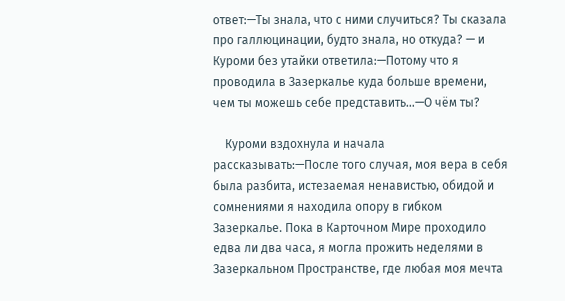ответ:—Ты знала, что с ними случиться? Ты сказала про галлюцинации, будто знала, но откуда? — и Куроми без утайки ответила:—Потому что я проводила в Зазеркалье куда больше времени, чем ты можешь себе представить…—О чём ты?

    Куроми вздохнула и начала рассказывать:—После того случая, моя вера в себя была разбита, истезаемая ненавистью, обидой и сомнениями я находила опору в гибком Зазеркалье. Пока в Карточном Мире проходило едва ли два часа, я могла прожить неделями в Зазеркальном Пространстве, где любая моя мечта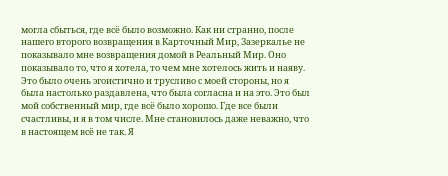могла сбыться, где всё было возможно. Как ни странно, после нашего второго возвращения в Карточный Мир, Зазеркалье не показывало мне возвращения домой в Реальный Мир. Оно показывало то, что я хотела, то чем мне хотелось жить и наяву. Это было очень эгоистично и трусливо с моей стороны, но я была настолько раздавлена, что была согласна и на это. Это был мой собственный мир, где всё было хорошо. Где все были счастливы, и я в том числе. Мне становилось даже неважно, что в настоящем всё не так. Я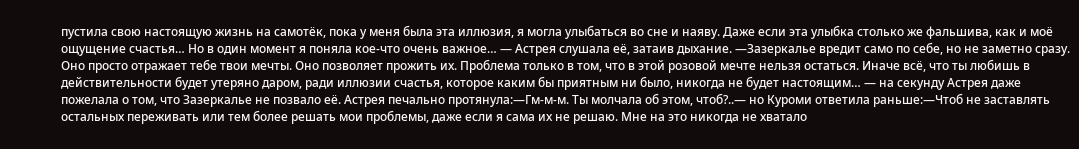пустила свою настоящую жизнь на самотёк, пока у меня была эта иллюзия, я могла улыбаться во сне и наяву. Даже если эта улыбка столько же фальшива, как и моё ощущение счастья… Но в один момент я поняла кое-что очень важное… — Астрея слушала её, затаив дыхание. —Зазеркалье вредит само по себе, но не заметно сразу. Оно просто отражает тебе твои мечты. Оно позволяет прожить их. Проблема только в том, что в этой розовой мечте нельзя остаться. Иначе всё, что ты любишь в действительности будет утеряно даром, ради иллюзии счастья, которое каким бы приятным ни было, никогда не будет настоящим… — на секунду Астрея даже пожелала о том, что Зазеркалье не позвало её. Астрея печально протянула:—Гм-м-м. Ты молчала об этом, чтоб?..— но Куроми ответила раньше:—Чтоб не заставлять остальных переживать или тем более решать мои проблемы, даже если я сама их не решаю. Мне на это никогда не хватало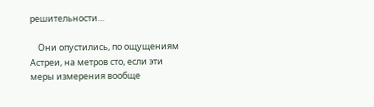решительности…

    Они опустились, по ощущениям Астреи, на метров сто, если эти меры измерения вообще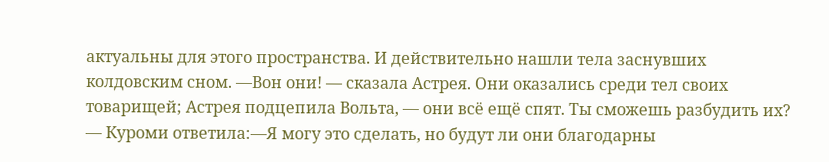актуальны для этого пространства. И действительно нашли тела заснувших колдовским сном. —Вон они! — сказала Астрея. Они оказались среди тел своих товарищей; Астрея подцепила Вольта, — они всё ещё спят. Ты сможешь разбудить их? — Куроми ответила:—Я могу это сделать, но будут ли они благодарны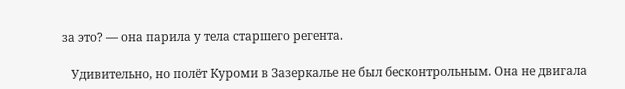за это? — она парила у тела старшего регента.

   Удивительно, но полёт Куроми в Зазеркалье не был бесконтрольным. Она не двигала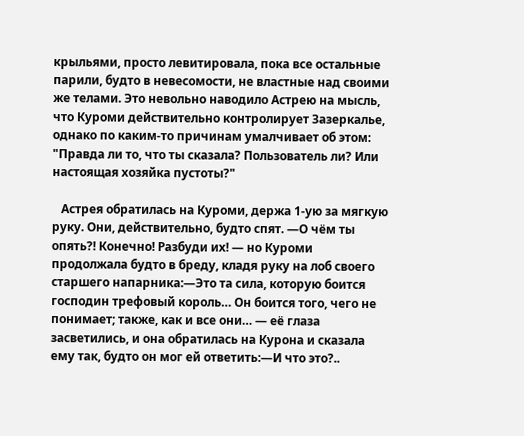крыльями, просто левитировала, пока все остальные парили, будто в невесомости, не властные над своими же телами. Это невольно наводило Астрею на мысль,  что Куроми действительно контролирует Зазеркалье, однако по каким-то причинам умалчивает об этом: "Правда ли то, что ты сказала? Пользователь ли? Или настоящая хозяйка пустоты?"

   Астрея обратилась на Куроми, держа 1-ую за мягкую руку. Они, действительно, будто спят. —О чём ты опять?! Конечно! Разбуди их! — но Куроми продолжала будто в бреду, кладя руку на лоб своего старшего напарника:—Это та сила, которую боится господин трефовый король… Он боится того, чего не понимает; также, как и все они… — её глаза засветились, и она обратилась на Курона и сказала ему так, будто он мог ей ответить:—И что это?..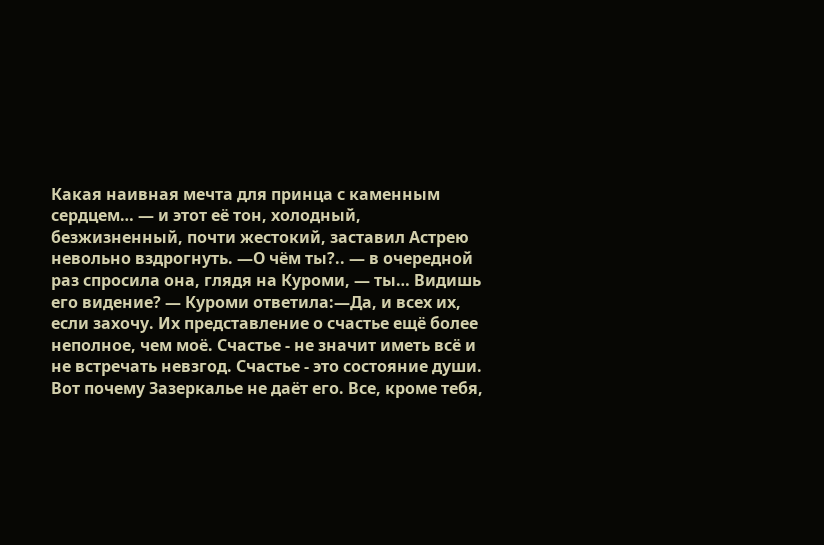Какая наивная мечта для принца с каменным сердцем… — и этот её тон, холодный, безжизненный, почти жестокий, заставил Астрею невольно вздрогнуть. —О чём ты?.. — в очередной раз спросила она, глядя на Куроми, — ты… Видишь его видение? — Куроми ответила:—Да, и всех их, если захочу. Их представление о счастье ещё более неполное, чем моё. Счастье - не значит иметь всё и не встречать невзгод. Счастье - это состояние души. Вот почему Зазеркалье не даёт его. Все, кроме тебя,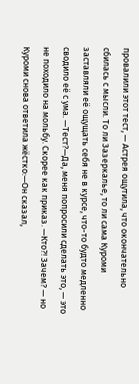провалили этот тест, — Астрея ощутила, что окончательно сбилась с мысли. То ли Зазеркалье, то ли сама Куроми заставляли её ощущать себя не в курсе, что-то будто медленно сводило её с ума. —Тест?—Да, меня попросили сделать это, — это не походило на мольбу. Скорее как приказ. —Кто?! Зачем? — но Куроми снова ответила жёстко:—Он сказал,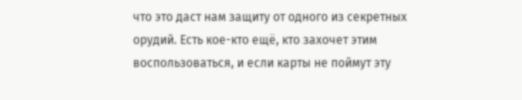что это даст нам защиту от одного из секретных орудий. Есть кое-кто ещё, кто захочет этим воспользоваться, и если карты не поймут эту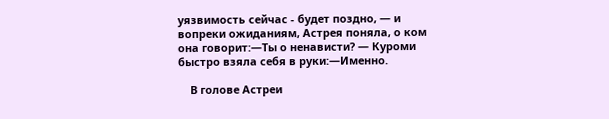уязвимость сейчас - будет поздно, — и вопреки ожиданиям, Астрея поняла, о ком она говорит:—Ты о ненависти? — Куроми быстро взяла себя в руки:—Именно.

    В голове Астреи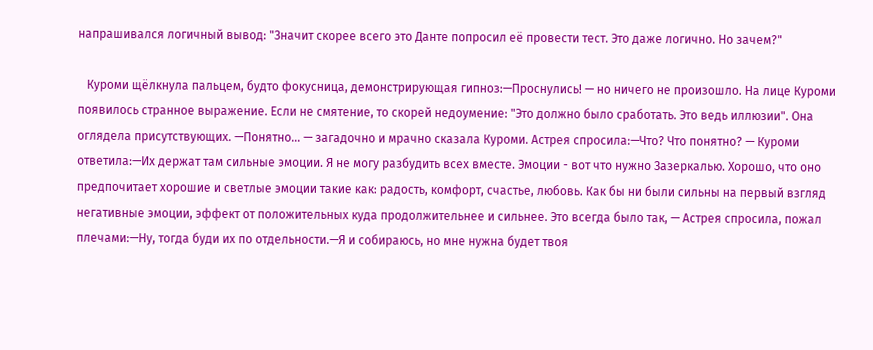напрашивался логичный вывод: "Значит скорее всего это Данте попросил её провести тест. Это даже логично. Но зачем?"

   Куроми щёлкнула пальцем, будто фокусница, демонстрирующая гипноз:—Проснулись! — но ничего не произошло. На лице Куроми появилось странное выражение. Если не смятение, то скорей недоумение: "Это должно было сработать. Это ведь иллюзии". Она оглядела присутствующих. —Понятно… — загадочно и мрачно сказала Куроми. Астрея спросила:—Что? Что понятно? — Куроми ответила:—Их держат там сильные эмоции. Я не могу разбудить всех вместе. Эмоции - вот что нужно Зазеркалью. Хорошо, что оно предпочитает хорошие и светлые эмоции такие как: радость, комфорт, счастье, любовь. Как бы ни были сильны на первый взгляд негативные эмоции, эффект от положительных куда продолжительнее и сильнее. Это всегда было так, — Астрея спросила, пожал плечами:—Ну, тогда буди их по отдельности.—Я и собираюсь, но мне нужна будет твоя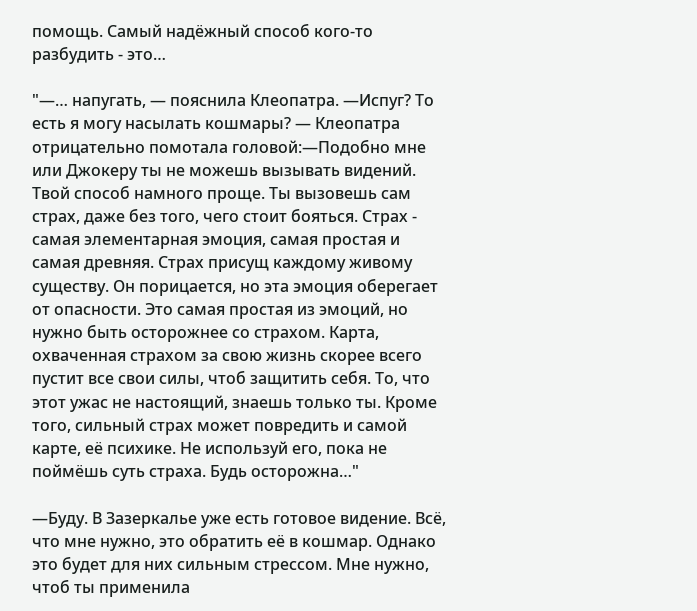помощь. Самый надёжный способ кого-то разбудить - это…

"—… напугать, — пояснила Клеопатра. —Испуг? То есть я могу насылать кошмары? — Клеопатра отрицательно помотала головой:—Подобно мне или Джокеру ты не можешь вызывать видений. Твой способ намного проще. Ты вызовешь сам страх, даже без того, чего стоит бояться. Страх - самая элементарная эмоция, самая простая и самая древняя. Страх присущ каждому живому существу. Он порицается, но эта эмоция оберегает от опасности. Это самая простая из эмоций, но нужно быть осторожнее со страхом. Карта, охваченная страхом за свою жизнь скорее всего пустит все свои силы, чтоб защитить себя. То, что этот ужас не настоящий, знаешь только ты. Кроме того, сильный страх может повредить и самой карте, её психике. Не используй его, пока не поймёшь суть страха. Будь осторожна…"

—Буду. В Зазеркалье уже есть готовое видение. Всё, что мне нужно, это обратить её в кошмар. Однако это будет для них сильным стрессом. Мне нужно, чтоб ты применила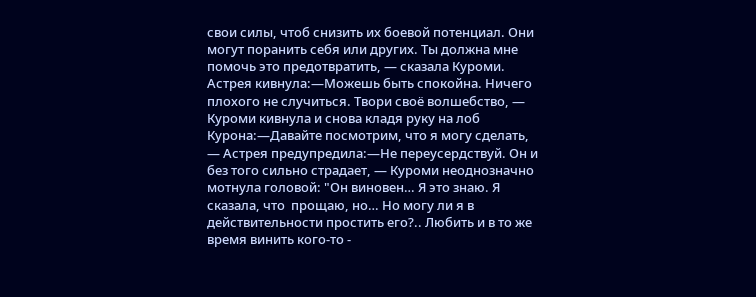свои силы, чтоб снизить их боевой потенциал. Они могут поранить себя или других. Ты должна мне помочь это предотвратить, — сказала Куроми. Астрея кивнула:—Можешь быть спокойна. Ничего плохого не случиться. Твори своё волшебство, — Куроми кивнула и снова кладя руку на лоб Курона:—Давайте посмотрим, что я могу сделать, — Астрея предупредила:—Не переусердствуй. Он и без того сильно страдает, — Куроми неоднозначно мотнула головой: "Он виновен… Я это знаю. Я сказала, что  прощаю, но… Но могу ли я в действительности простить его?.. Любить и в то же время винить кого-то -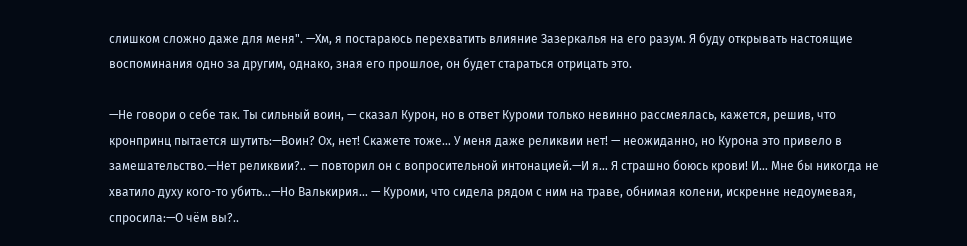слишком сложно даже для меня". —Хм, я постараюсь перехватить влияние Зазеркалья на его разум. Я буду открывать настоящие воспоминания одно за другим, однако, зная его прошлое, он будет стараться отрицать это.

—Не говори о себе так. Ты сильный воин, — сказал Курон, но в ответ Куроми только невинно рассмеялась, кажется, решив, что кронпринц пытается шутить:—Воин? Ох, нет! Скажете тоже… У меня даже реликвии нет! — неожиданно, но Курона это привело в замешательство.—Нет реликвии?.. — повторил он с вопросительной интонацией.—И я… Я страшно боюсь крови! И… Мне бы никогда не хватило духу кого-то убить…—Но Валькирия… — Куроми, что сидела рядом с ним на траве, обнимая колени, искренне недоумевая, спросила:—О чём вы?..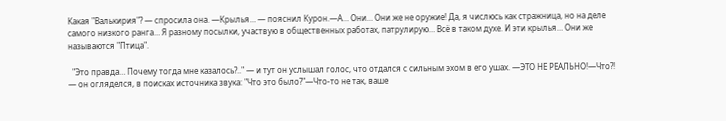Какая "Валькирия"? — спросила она. —Крылья… — пояснил Курон.—А… Они… Они же не оружие! Да, я числюсь как стражница, но на деле самого низкого ранга… Я разному посылки, участвую в общественных работах, патрулирую… Всё в таком духе. И эти крылья… Они же называются "Птица".

  "Это правда… Почему тогда мне казалось?.." — и тут он услышал голос, что отдался с сильным эхом в его ушах. —ЭТО НЕ РЕАЛЬНО!—Что?! — он огляделся, в поисках источника звука: "Что это было?"—Что-то не так, ваше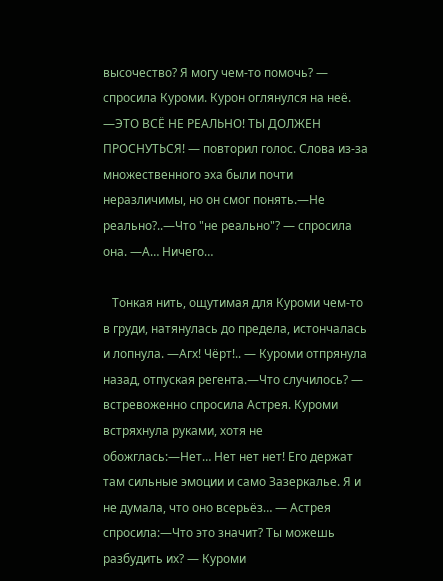высочество? Я могу чем-то помочь? — спросила Куроми. Курон оглянулся на неё. —ЭТО ВСЁ НЕ РЕАЛЬНО! ТЫ ДОЛЖЕН ПРОСНУТЬСЯ! — повторил голос. Слова из-за множественного эха были почти неразличимы, но он смог понять.—Не реально?..—Что "не реально"? — спросила она. —А… Ничего…

   Тонкая нить, ощутимая для Куроми чем-то в груди, натянулась до предела, истончалась и лопнула. —Агх! Чёрт!.. — Куроми отпрянула назад, отпуская регента.—Что случилось? — встревоженно спросила Астрея. Куроми встряхнула руками, хотя не обожглась:—Нет… Нет нет нет! Его держат там сильные эмоции и само Зазеркалье. Я и не думала, что оно всерьёз… — Астрея спросила:—Что это значит? Ты можешь разбудить их? — Куроми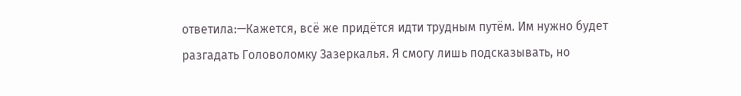ответила:—Кажется, всё же придётся идти трудным путём. Им нужно будет разгадать Головоломку Зазеркалья. Я смогу лишь подсказывать, но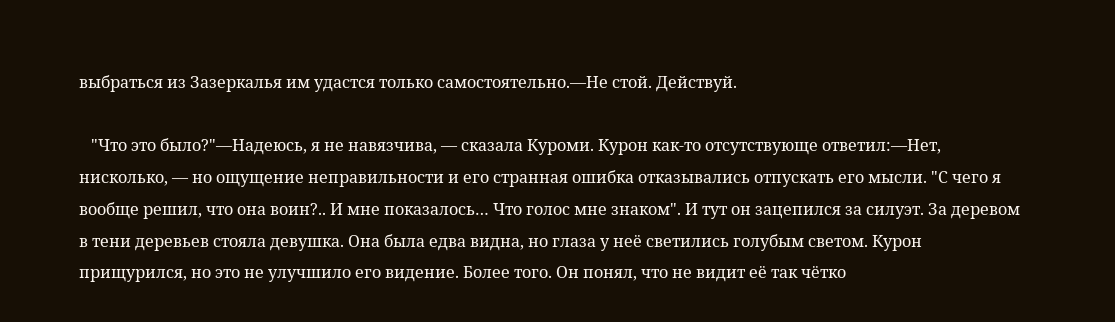выбраться из Зазеркалья им удастся только самостоятельно.—Не стой. Действуй.

   "Что это было?"—Надеюсь, я не навязчива, — сказала Куроми. Курон как-то отсутствующе ответил:—Нет, нисколько, — но ощущение неправильности и его странная ошибка отказывались отпускать его мысли. "С чего я вообще решил, что она воин?.. И мне показалось… Что голос мне знаком". И тут он зацепился за силуэт. За деревом в тени деревьев стояла девушка. Она была едва видна, но глаза у неё светились голубым светом. Курон прищурился, но это не улучшило его видение. Более того. Он понял, что не видит её так чётко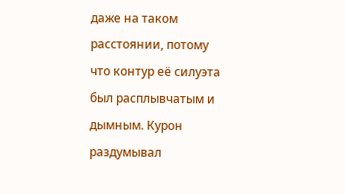даже на таком расстоянии, потому что контур её силуэта был расплывчатым и дымным. Курон раздумывал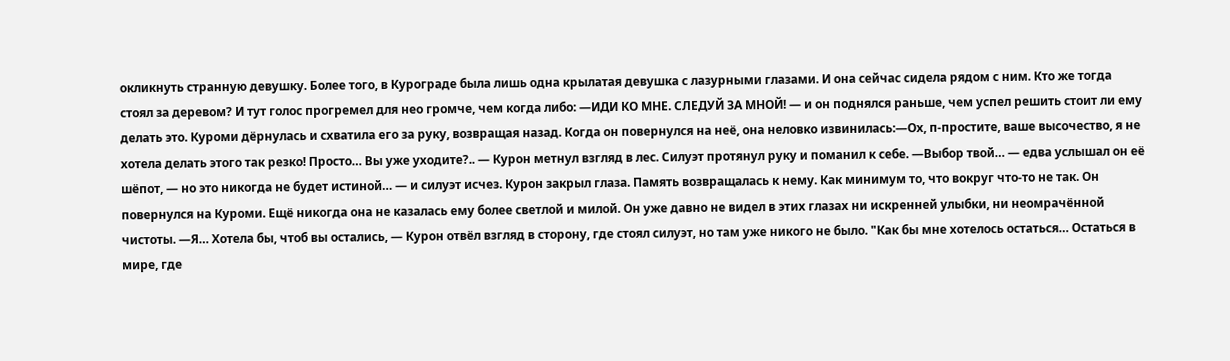окликнуть странную девушку. Более того, в Курограде была лишь одна крылатая девушка с лазурными глазами. И она сейчас сидела рядом с ним. Кто же тогда стоял за деревом? И тут голос прогремел для нео громче, чем когда либо: —ИДИ КО МНЕ. СЛЕДУЙ ЗА МНОЙ! — и он поднялся раньше, чем успел решить стоит ли ему делать это. Куроми дёрнулась и схватила его за руку, возвращая назад. Когда он повернулся на неё, она неловко извинилась:—Ох, п-простите, ваше высочество, я не хотела делать этого так резко! Просто… Вы уже уходите?.. — Курон метнул взгляд в лес. Силуэт протянул руку и поманил к себе. —Выбор твой… — едва услышал он её шёпот, — но это никогда не будет истиной… — и силуэт исчез. Курон закрыл глаза. Память возвращалась к нему. Как минимум то, что вокруг что-то не так. Он повернулся на Куроми. Ещё никогда она не казалась ему более светлой и милой. Он уже давно не видел в этих глазах ни искренней улыбки, ни неомрачённой  чистоты. —Я… Хотела бы, чтоб вы остались, — Курон отвёл взгляд в сторону, где стоял силуэт, но там уже никого не было. "Как бы мне хотелось остаться… Остаться в мире, где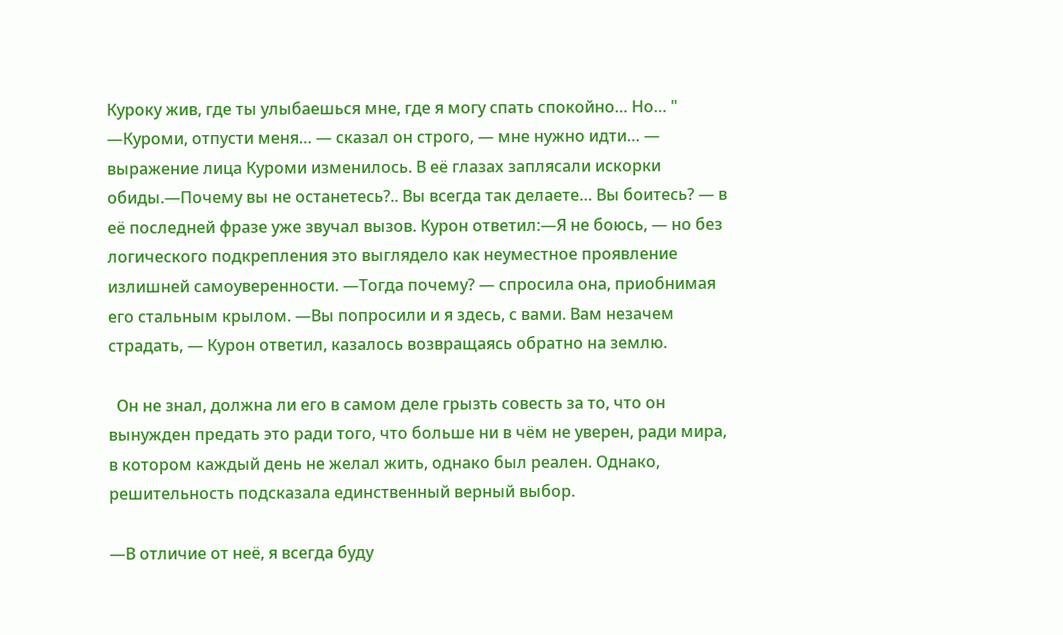Куроку жив, где ты улыбаешься мне, где я могу спать спокойно… Но… " —Куроми, отпусти меня… — сказал он строго, — мне нужно идти… — выражение лица Куроми изменилось. В её глазах заплясали искорки обиды.—Почему вы не останетесь?.. Вы всегда так делаете… Вы боитесь? — в её последней фразе уже звучал вызов. Курон ответил:—Я не боюсь, — но без логического подкрепления это выглядело как неуместное проявление излишней самоуверенности. —Тогда почему? — спросила она, приобнимая его стальным крылом. —Вы попросили и я здесь, с вами. Вам незачем страдать, — Курон ответил, казалось возвращаясь обратно на землю.

  Он не знал, должна ли его в самом деле грызть совесть за то, что он вынужден предать это ради того, что больше ни в чём не уверен, ради мира, в котором каждый день не желал жить, однако был реален. Однако, решительность подсказала единственный верный выбор.

—В отличие от неё, я всегда буду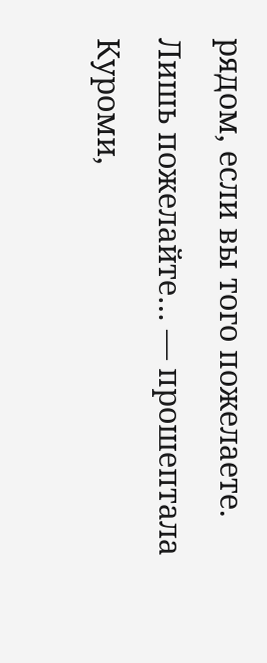рядом, если вы того пожелаете. Лишь пожелайте… — прошептала Куроми,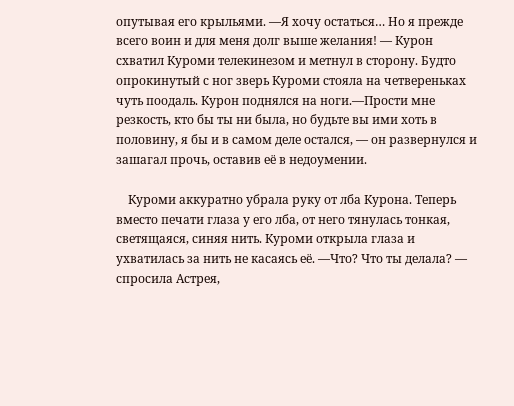опутывая его крыльями. —Я хочу остаться… Но я прежде всего воин и для меня долг выше желания! — Курон схватил Куроми телекинезом и метнул в сторону. Будто опрокинутый с ног зверь Куроми стояла на четвереньках чуть поодаль. Курон поднялся на ноги.—Прости мне резкость, кто бы ты ни была, но будьте вы ими хоть в половину, я бы и в самом деле остался, — он развернулся и зашагал прочь, оставив её в недоумении.

    Куроми аккуратно убрала руку от лба Курона. Теперь вместо печати глаза у его лба, от него тянулась тонкая, светящаяся, синяя нить. Куроми открыла глаза и ухватилась за нить не касаясь её. —Что? Что ты делала? — спросила Астрея,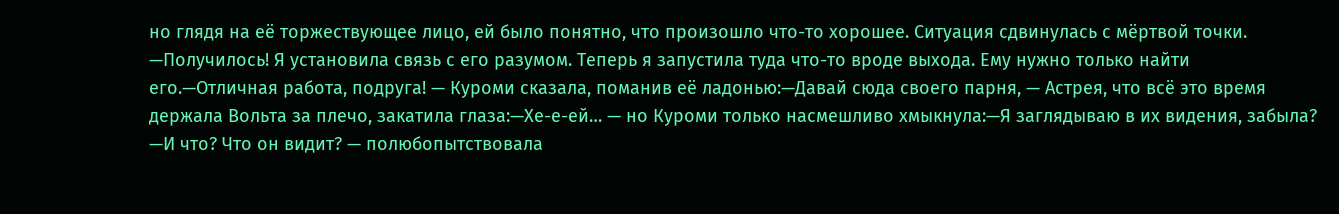но глядя на её торжествующее лицо, ей было понятно, что произошло что-то хорошее. Ситуация сдвинулась с мёртвой точки. —Получилось! Я установила связь с его разумом. Теперь я запустила туда что-то вроде выхода. Ему нужно только найти его.—Отличная работа, подруга! — Куроми сказала, поманив её ладонью:—Давай сюда своего парня, — Астрея, что всё это время держала Вольта за плечо, закатила глаза:—Хе-е-ей… — но Куроми только насмешливо хмыкнула:—Я заглядываю в их видения, забыла? —И что? Что он видит? — полюбопытствовала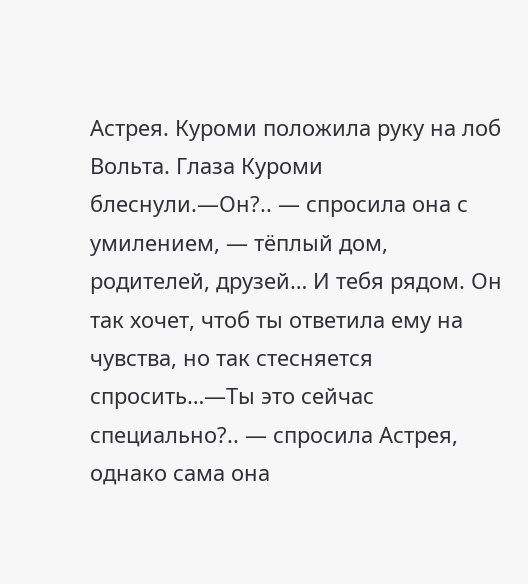Астрея. Куроми положила руку на лоб Вольта. Глаза Куроми блеснули.—Он?.. — спросила она с умилением, — тёплый дом, родителей, друзей… И тебя рядом. Он так хочет, чтоб ты ответила ему на чувства, но так стесняется спросить…—Ты это сейчас специально?.. — спросила Астрея, однако сама она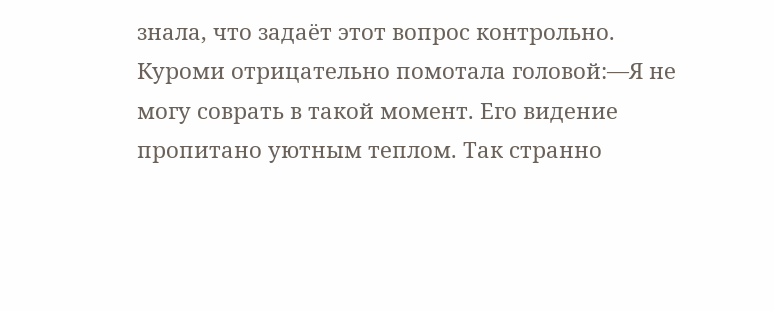знала, что задаёт этот вопрос контрольно. Куроми отрицательно помотала головой:—Я не могу соврать в такой момент. Его видение пропитано уютным теплом. Так странно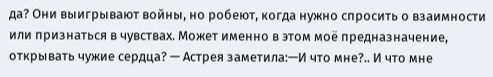да? Они выигрывают войны, но робеют, когда нужно спросить о взаимности или признаться в чувствах. Может именно в этом моё предназначение, открывать чужие сердца? — Астрея заметила:—И что мне?.. И что мне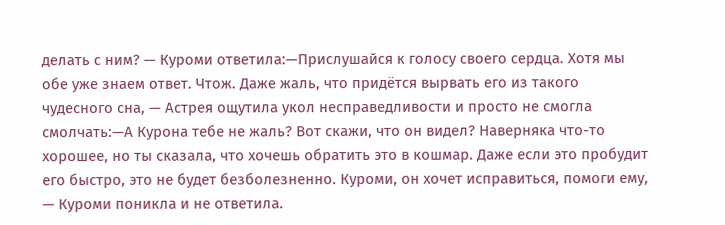делать с ним? — Куроми ответила:—Прислушайся к голосу своего сердца. Хотя мы обе уже знаем ответ. Чтож. Даже жаль, что придётся вырвать его из такого чудесного сна, — Астрея ощутила укол несправедливости и просто не смогла смолчать:—А Курона тебе не жаль? Вот скажи, что он видел? Наверняка что-то хорошее, но ты сказала, что хочешь обратить это в кошмар. Даже если это пробудит его быстро, это не будет безболезненно. Куроми, он хочет исправиться, помоги ему, — Куроми поникла и не ответила.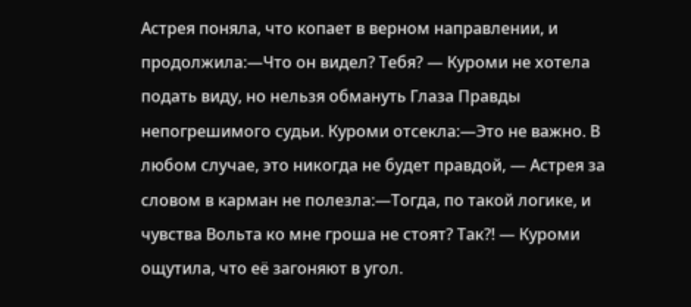Астрея поняла, что копает в верном направлении, и продолжила:—Что он видел? Тебя? — Куроми не хотела подать виду, но нельзя обмануть Глаза Правды непогрешимого судьи. Куроми отсекла:—Это не важно. В любом случае, это никогда не будет правдой, — Астрея за словом в карман не полезла:—Тогда, по такой логике, и чувства Вольта ко мне гроша не стоят? Так?! — Куроми ощутила, что её загоняют в угол.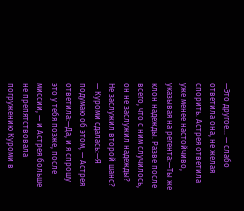—Это другое… — слабо ответила она, не желая спорить. Астрея ответила уже менее настойчиво, указывая на регента:—Ты же клон надежды. Разве после всего, что с ним случилось, он не заслужил надежды? Не заслужил второй шанс? — Куроми сдалась:—Я подумаю об этом, — Астрея ответила:—Да, и я спрошу это у тебя позже, после миссии, — и Астрея больше не препятствовала погружению Куроми в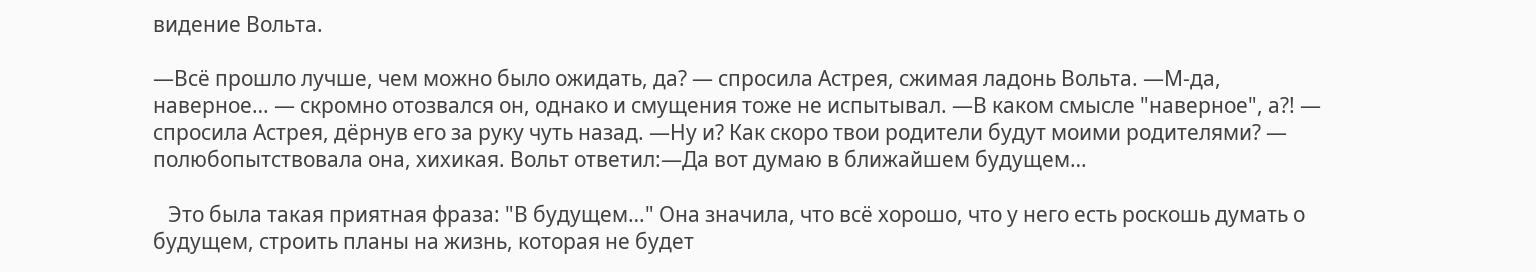видение Вольта.

—Всё прошло лучше, чем можно было ожидать, да? — спросила Астрея, сжимая ладонь Вольта. —М-да, наверное… — скромно отозвался он, однако и смущения тоже не испытывал. —В каком смысле "наверное", а?! — спросила Астрея, дёрнув его за руку чуть назад. —Ну и? Как скоро твои родители будут моими родителями? — полюбопытствовала она, хихикая. Вольт ответил:—Да вот думаю в ближайшем будущем…

   Это была такая приятная фраза: "В будущем…" Она значила, что всё хорошо, что у него есть роскошь думать о будущем, строить планы на жизнь, которая не будет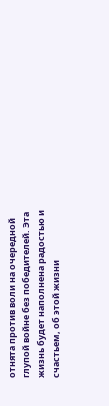отнята против воли на очередной глупой войне без победителей. Эта жизнь будет наполнена радостью и счастьем, об этой жизни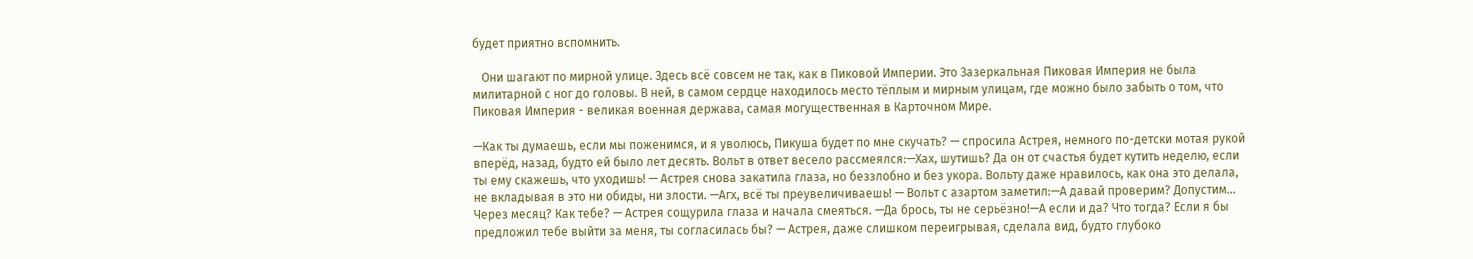будет приятно вспомнить.

   Они шагают по мирной улице. Здесь всё совсем не так, как в Пиковой Империи. Это Зазеркальная Пиковая Империя не была милитарной с ног до головы. В ней, в самом сердце находилось место тёплым и мирным улицам, где можно было забыть о том, что Пиковая Империя - великая военная держава, самая могущественная в Карточном Мире.

—Как ты думаешь, если мы поженимся, и я уволюсь, Пикуша будет по мне скучать? — спросила Астрея, немного по-детски мотая рукой вперёд, назад, будто ей было лет десять. Вольт в ответ весело рассмеялся:—Хах, шутишь? Да он от счастья будет кутить неделю, если ты ему скажешь, что уходишь! — Астрея снова закатила глаза, но беззлобно и без укора. Вольту даже нравилось, как она это делала, не вкладывая в это ни обиды, ни злости. —Агх, всё ты преувеличиваешь! — Вольт с азартом заметил:—А давай проверим? Допустим… Через месяц? Как тебе? — Астрея сощурила глаза и начала смеяться. —Да брось, ты не серьёзно!—А если и да? Что тогда? Если я бы предложил тебе выйти за меня, ты согласилась бы? — Астрея, даже слишком переигрывая, сделала вид, будто глубоко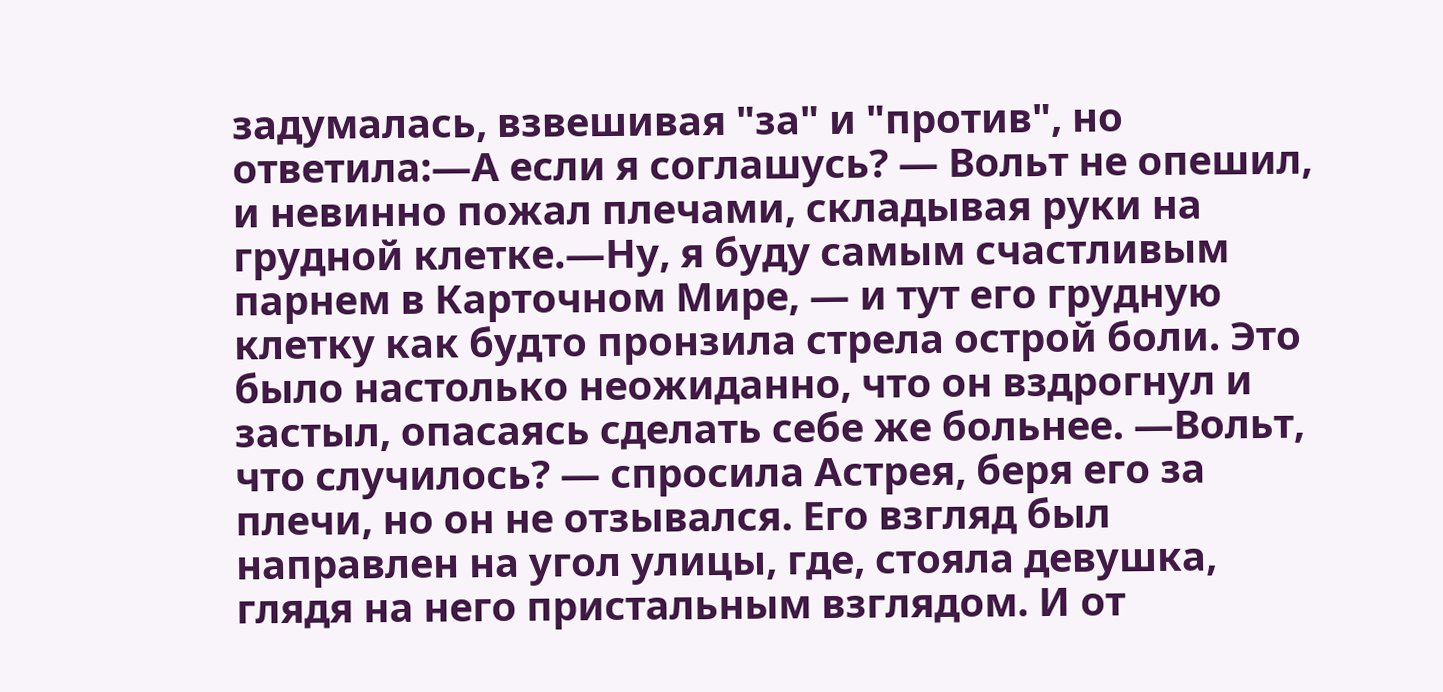задумалась, взвешивая "за" и "против", но ответила:—А если я соглашусь? — Вольт не опешил, и невинно пожал плечами, складывая руки на грудной клетке.—Ну, я буду самым счастливым парнем в Карточном Мире, — и тут его грудную клетку как будто пронзила стрела острой боли. Это было настолько неожиданно, что он вздрогнул и застыл, опасаясь сделать себе же больнее. —Вольт, что случилось? — спросила Астрея, беря его за плечи, но он не отзывался. Его взгляд был направлен на угол улицы, где, стояла девушка, глядя на него пристальным взглядом. И от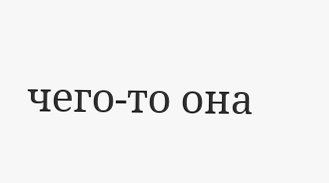чего-то она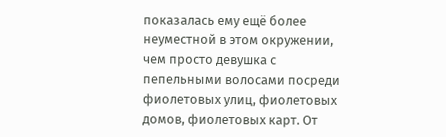показалась ему ещё более неуместной в этом окружении, чем просто девушка с пепельными волосами посреди фиолетовых улиц, фиолетовых домов, фиолетовых карт. От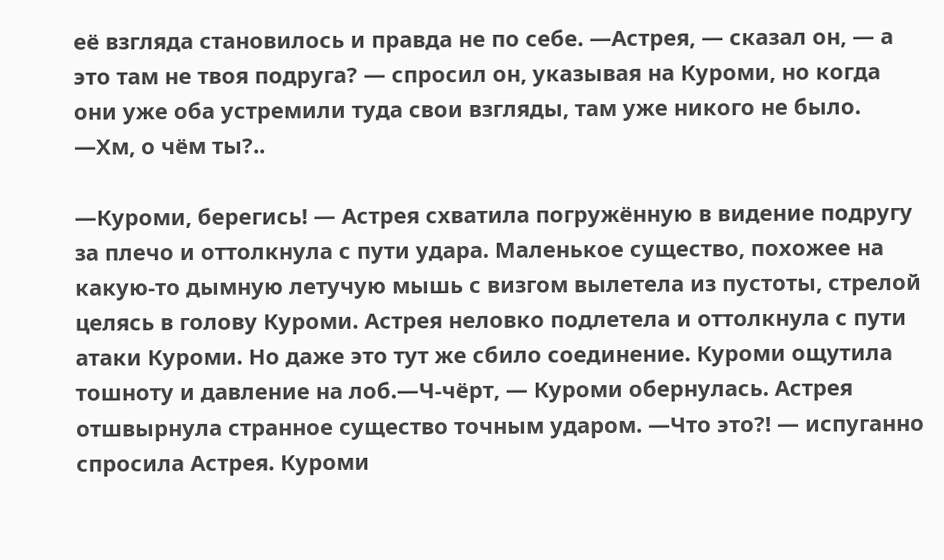её взгляда становилось и правда не по себе. —Астрея, — сказал он, — а это там не твоя подруга? — спросил он, указывая на Куроми, но когда они уже оба устремили туда свои взгляды, там уже никого не было. —Хм, о чём ты?..

—Куроми, берегись! — Астрея схватила погружённую в видение подругу за плечо и оттолкнула с пути удара. Маленькое существо, похожее на какую-то дымную летучую мышь с визгом вылетела из пустоты, стрелой целясь в голову Куроми. Астрея неловко подлетела и оттолкнула с пути атаки Куроми. Но даже это тут же сбило соединение. Куроми ощутила тошноту и давление на лоб.—Ч-чёрт, — Куроми обернулась. Астрея отшвырнула странное существо точным ударом. —Что это?! — испуганно спросила Астрея. Куроми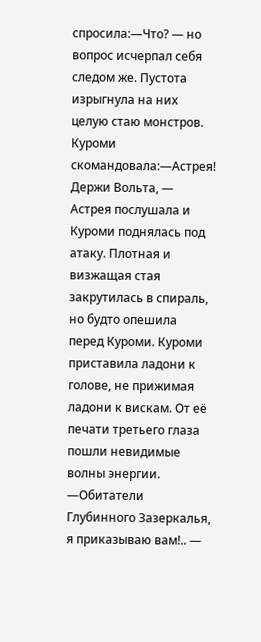спросила:—Что? — но вопрос исчерпал себя следом же. Пустота изрыгнула на них целую стаю монстров. Куроми скомандовала:—Астрея! Держи Вольта, — Астрея послушала и Куроми поднялась под атаку. Плотная и визжащая стая закрутилась в спираль, но будто опешила перед Куроми. Куроми приставила ладони к голове, не прижимая ладони к вискам. От её печати третьего глаза пошли невидимые волны энергии. —Обитатели Глубинного Зазеркалья, я приказываю вам!.. —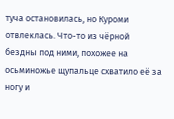туча остановилась, но Куроми отвлеклась. Что-то из чёрной бездны под ними, похожее на осьминожье щупальце схватило её за ногу и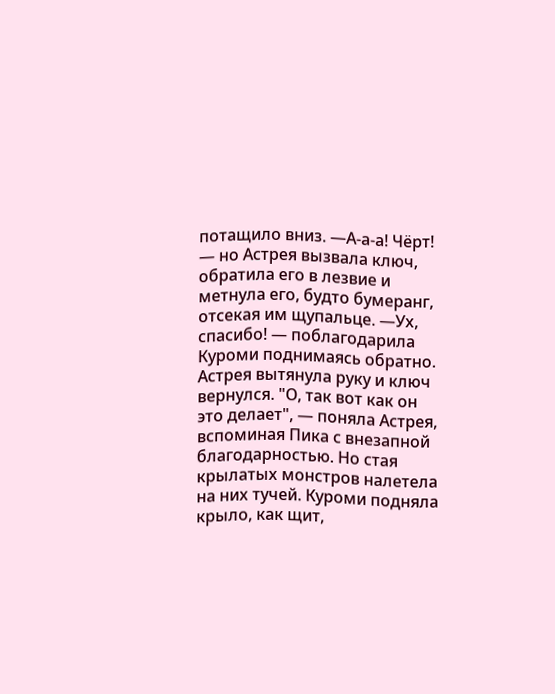потащило вниз. —А-а-а! Чёрт! — но Астрея вызвала ключ, обратила его в лезвие и метнула его, будто бумеранг, отсекая им щупальце. —Ух, спасибо! — поблагодарила Куроми поднимаясь обратно. Астрея вытянула руку и ключ вернулся. "О, так вот как он это делает", — поняла Астрея, вспоминая Пика с внезапной благодарностью. Но стая крылатых монстров налетела на них тучей. Куроми подняла крыло, как щит,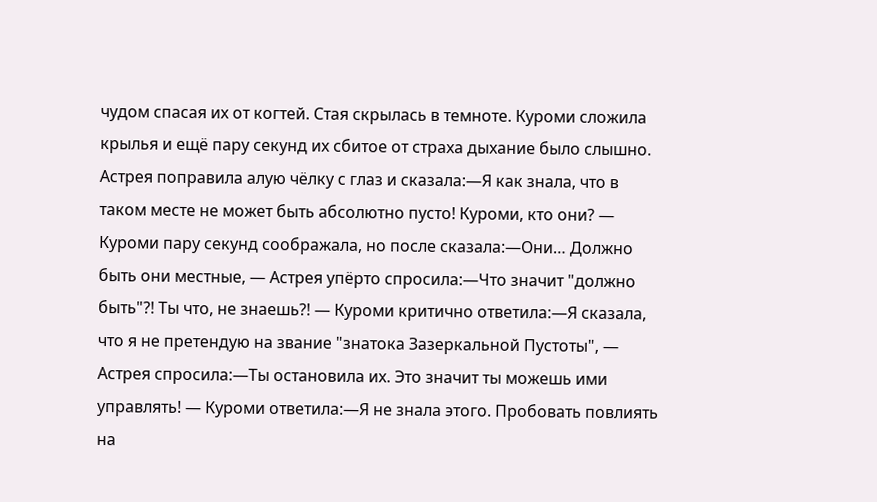чудом спасая их от когтей. Стая скрылась в темноте. Куроми сложила крылья и ещё пару секунд их сбитое от страха дыхание было слышно. Астрея поправила алую чёлку с глаз и сказала:—Я как знала, что в таком месте не может быть абсолютно пусто! Куроми, кто они? — Куроми пару секунд соображала, но после сказала:—Они… Должно быть они местные, — Астрея упёрто спросила:—Что значит "должно быть"?! Ты что, не знаешь?! — Куроми критично ответила:—Я сказала, что я не претендую на звание "знатока Зазеркальной Пустоты", — Астрея спросила:—Ты остановила их. Это значит ты можешь ими управлять! — Куроми ответила:—Я не знала этого. Пробовать повлиять на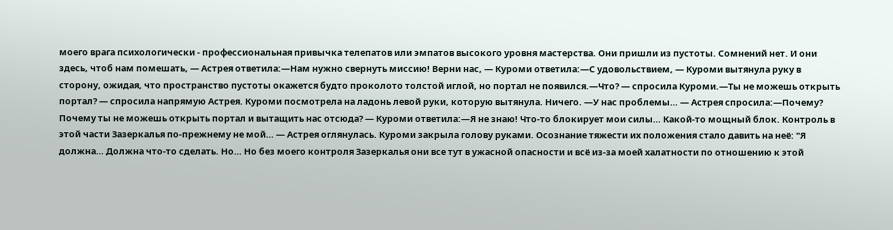моего врага психологически - профессиональная привычка телепатов или эмпатов высокого уровня мастерства. Они пришли из пустоты. Сомнений нет. И они здесь, чтоб нам помешать, — Астрея ответила:—Нам нужно свернуть миссию! Верни нас, — Куроми ответила:—С удовольствием, — Куроми вытянула руку в сторону, ожидая, что пространство пустоты окажется будто проколото толстой иглой, но портал не появился.—Что? — спросила Куроми.—Ты не можешь открыть портал? — спросила напрямую Астрея. Куроми посмотрела на ладонь левой руки, которую вытянула. Ничего. —У нас проблемы… — Астрея спросила:—Почему? Почему ты не можешь открыть портал и вытащить нас отсюда? — Куроми ответила:—Я не знаю! Что-то блокирует мои силы… Какой-то мощный блок. Контроль в этой части Зазеркалья по-прежнему не мой… — Астрея оглянулась. Куроми закрыла голову руками. Осознание тяжести их положения стало давить на неё: "Я должна… Должна что-то сделать. Но… Но без моего контроля Зазеркалья они все тут в ужасной опасности и всё из-за моей халатности по отношению к этой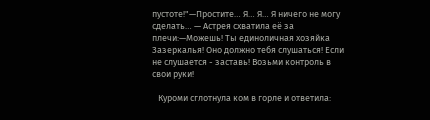пустоте!"—Простите… Я… Я… Я ничего не могу сделать… — Астрея схватила её за плечи:—Можешь! Ты единоличная хозяйка Зазеркалья! Оно должно тебя слушаться! Если не слушается - заставь! Возьми контроль в свои руки!

   Куроми сглотнула ком в горле и ответила: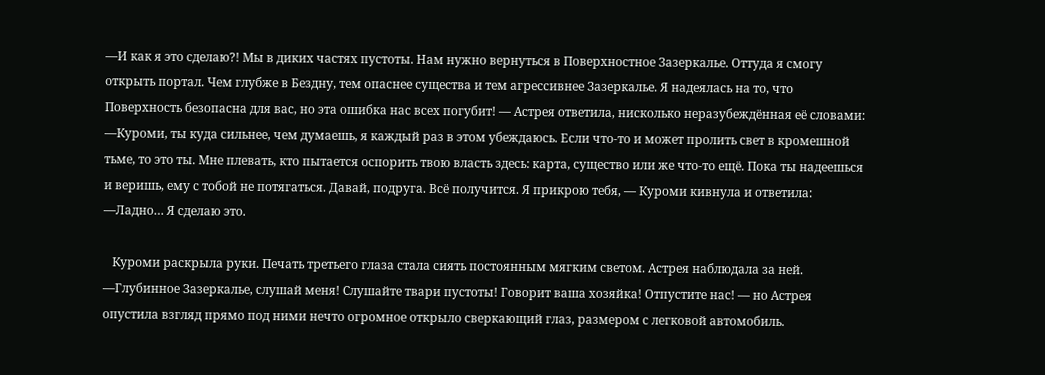—И как я это сделаю?! Мы в диких частях пустоты. Нам нужно вернуться в Поверхностное Зазеркалье. Оттуда я смогу открыть портал. Чем глубже в Бездну, тем опаснее существа и тем агрессивнее Зазеркалье. Я надеялась на то, что Поверхность безопасна для вас, но эта ошибка нас всех погубит! — Астрея ответила, нисколько неразубеждённая её словами: —Куроми, ты куда сильнее, чем думаешь, я каждый раз в этом убеждаюсь. Если что-то и может пролить свет в кромешной тьме, то это ты. Мне плевать, кто пытается оспорить твою власть здесь: карта, существо или же что-то ещё. Пока ты надеешься и веришь, ему с тобой не потягаться. Давай, подруга. Всё получится. Я прикрою тебя, — Куроми кивнула и ответила: —Ладно… Я сделаю это.

   Куроми раскрыла руки. Печать третьего глаза стала сиять постоянным мягким светом. Астрея наблюдала за ней. —Глубинное Зазеркалье, слушай меня! Слушайте твари пустоты! Говорит ваша хозяйка! Отпустите нас! — но Астрея опустила взгляд прямо под ними нечто огромное открыло сверкающий глаз, размером с легковой автомобиль.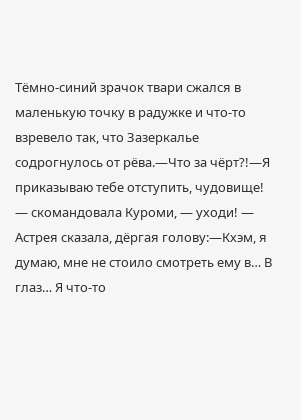Тёмно-синий зрачок твари сжался в маленькую точку в радужке и что-то взревело так, что Зазеркалье содрогнулось от рёва.—Что за чёрт?!—Я приказываю тебе отступить, чудовище! — скомандовала Куроми, — уходи! — Астрея сказала, дёргая голову:—Кхэм, я думаю, мне не стоило смотреть ему в… В глаз… Я что-то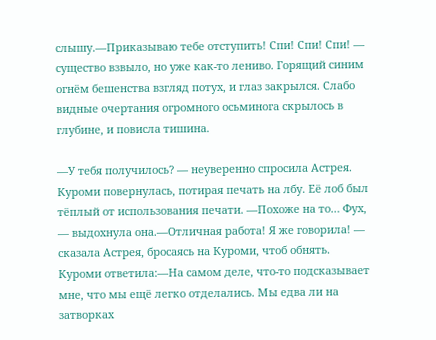слышу.—Приказываю тебе отступить! Спи! Спи! Спи! — существо взвыло, но уже как-то лениво. Горящий синим огнём бешенства взгляд потух, и глаз закрылся. Слабо видные очертания огромного осьминога скрылось в глубине, и повисла тишина.

—У тебя получилось? — неуверенно спросила Астрея. Куроми повернулась, потирая печать на лбу. Её лоб был тёплый от использования печати. —Похоже на то… Фух, — выдохнула она.—Отличная работа! Я же говорила! — сказала Астрея, бросаясь на Куроми, чтоб обнять. Куроми ответила:—На самом деле, что-то подсказывает мне, что мы ещё легко отделались. Мы едва ли на затворках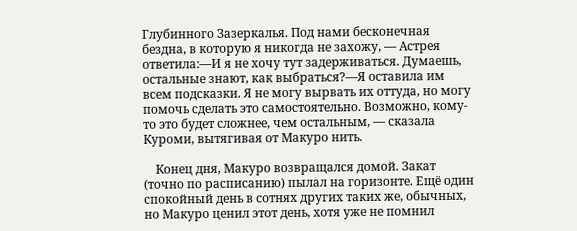Глубинного Зазеркалья. Под нами бесконечная бездна, в которую я никогда не захожу, — Астрея ответила:—И я не хочу тут задерживаться. Думаешь, остальные знают, как выбраться?—Я оставила им всем подсказки. Я не могу вырвать их оттуда, но могу помочь сделать это самостоятельно. Возможно, кому-то это будет сложнее, чем остальным, — сказала Куроми, вытягивая от Макуро нить.

    Конец дня, Макуро возвращался домой. Закат (точно по расписанию) пылал на горизонте. Ещё один спокойный день в сотнях других таких же, обычных, но Макуро ценил этот день, хотя уже не помнил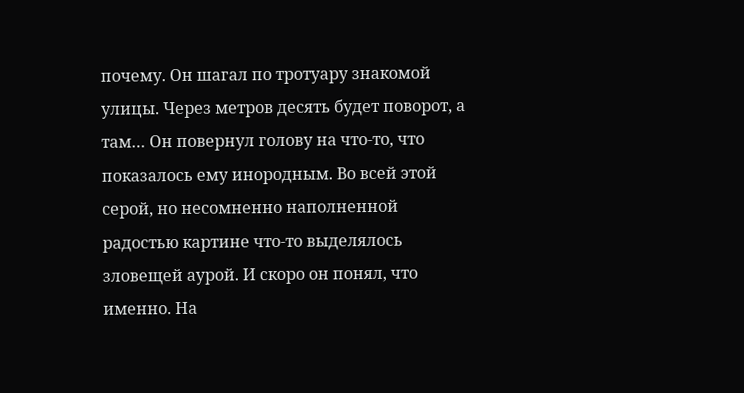почему. Он шагал по тротуару знакомой улицы. Через метров десять будет поворот, а там… Он повернул голову на что-то, что показалось ему инородным. Во всей этой серой, но несомненно наполненной радостью картине что-то выделялось зловещей аурой. И скоро он понял, что именно. На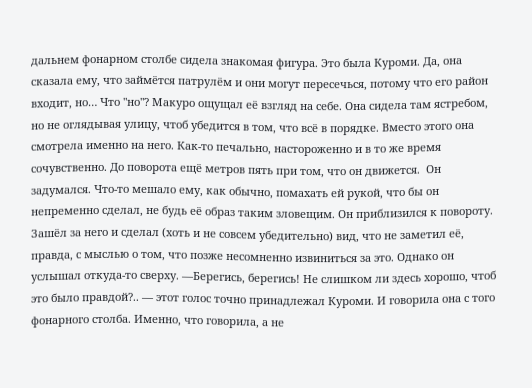дальнем фонарном столбе сидела знакомая фигура. Это была Куроми. Да, она сказала ему, что займётся патрулём и они могут пересечься, потому что его район входит, но… Что "но"? Макуро ощущал её взгляд на себе. Она сидела там ястребом, но не оглядывая улицу, чтоб убедится в том, что всё в порядке. Вместо этого она смотрела именно на него. Как-то печально, настороженно и в то же время сочувственно. До поворота ещё метров пять при том, что он движется.  Он задумался. Что-то мешало ему, как обычно, помахать ей рукой, что бы он непременно сделал, не будь её образ таким зловещим. Он приблизился к повороту. Зашёл за него и сделал (хоть и не совсем убедительно) вид, что не заметил её, правда, с мыслью о том, что позже несомненно извиниться за это. Однако он услышал откуда-то сверху. —Берегись, берегись! Не слишком ли здесь хорошо, чтоб это было правдой?.. — этот голос точно принадлежал Куроми. И говорила она с того фонарного столба. Именно, что говорила, а не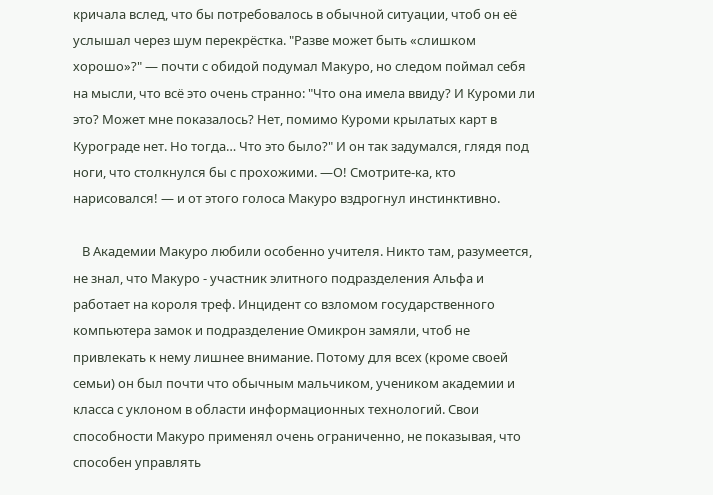кричала вслед, что бы потребовалось в обычной ситуации, чтоб он её услышал через шум перекрёстка. "Разве может быть «слишком хорошо»?" — почти с обидой подумал Макуро, но следом поймал себя на мысли, что всё это очень странно: "Что она имела ввиду? И Куроми ли это? Может мне показалось? Нет, помимо Куроми крылатых карт в Курограде нет. Но тогда… Что это было?" И он так задумался, глядя под ноги, что столкнулся бы с прохожими. —О! Смотрите-ка, кто нарисовался! — и от этого голоса Макуро вздрогнул инстинктивно.

   В Академии Макуро любили особенно учителя. Никто там, разумеется, не знал, что Макуро - участник элитного подразделения Альфа и работает на короля треф. Инцидент со взломом государственного компьютера замок и подразделение Омикрон замяли, чтоб не привлекать к нему лишнее внимание. Потому для всех (кроме своей семьи) он был почти что обычным мальчиком, учеником академии и класса с уклоном в области информационных технологий. Свои способности Макуро применял очень ограниченно, не показывая, что способен управлять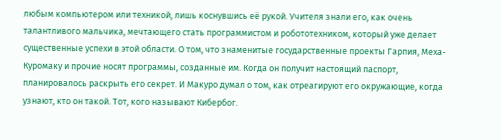любым компьютером или техникой, лишь коснувшись её рукой. Учителя знали его, как очень талантливого мальчика, мечтающего стать программистом и робототехником, который уже делает существенные успехи в этой области. О том, что знаменитые государственные проекты Гарпия, Меха-Куромаку и прочие носят программы, созданные им. Когда он получит настоящий паспорт, планировалось раскрыть его секрет. И Макуро думал о том, как отреагируют его окружающие, когда узнают, кто он такой. Тот, кого называют Кибербог.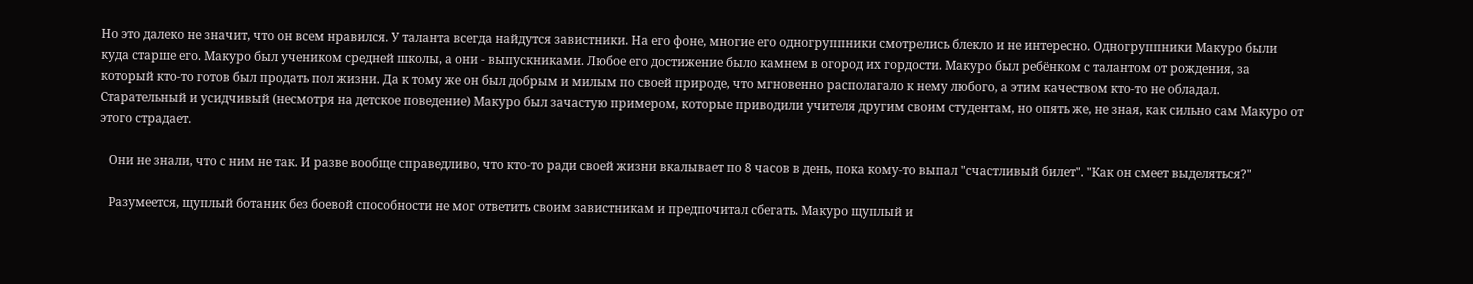Но это далеко не значит, что он всем нравился. У таланта всегда найдутся завистники. На его фоне, многие его одногруппники смотрелись блекло и не интересно. Одногруппники Макуро были куда старше его. Макуро был учеником средней школы, а они - выпускниками. Любое его достижение было камнем в огород их гордости. Макуро был ребёнком с талантом от рождения, за который кто-то готов был продать пол жизни. Да к тому же он был добрым и милым по своей природе, что мгновенно располагало к нему любого, а этим качеством кто-то не обладал. Старательный и усидчивый (несмотря на детское поведение) Макуро был зачастую примером, которые приводили учителя другим своим студентам, но опять же, не зная, как сильно сам Макуро от этого страдает.

   Они не знали, что с ним не так. И разве вообще справедливо, что кто-то ради своей жизни вкалывает по 8 часов в день, пока кому-то выпал "счастливый билет". "Как он смеет выделяться?"

   Разумеется, щуплый ботаник без боевой способности не мог ответить своим завистникам и предпочитал сбегать. Макуро щуплый и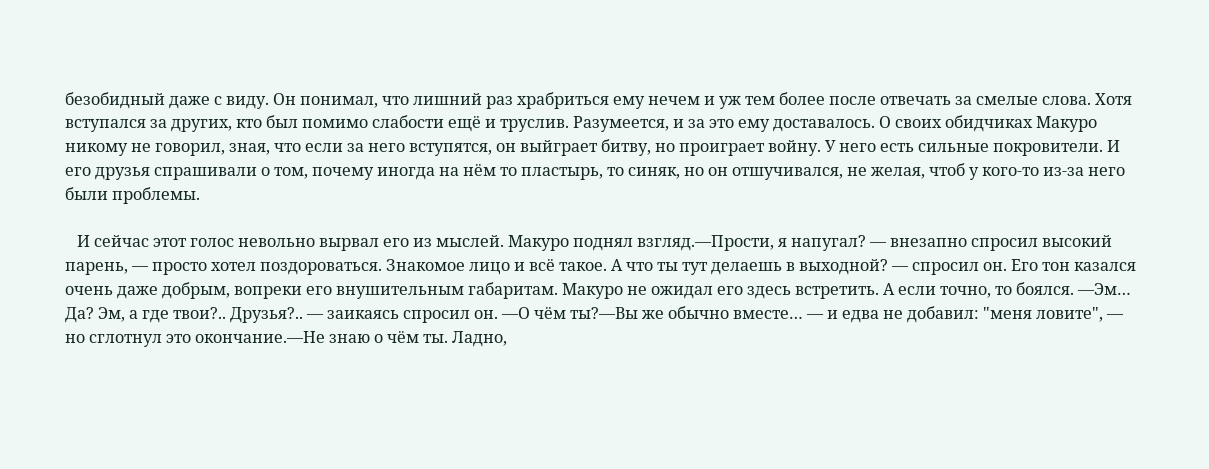безобидный даже с виду. Он понимал, что лишний раз храбриться ему нечем и уж тем более после отвечать за смелые слова. Хотя вступался за других, кто был помимо слабости ещё и труслив. Разумеется, и за это ему доставалось. О своих обидчиках Макуро никому не говорил, зная, что если за него вступятся, он выйграет битву, но проиграет войну. У него есть сильные покровители. И его друзья спрашивали о том, почему иногда на нём то пластырь, то синяк, но он отшучивался, не желая, чтоб у кого-то из-за него были проблемы.

   И сейчас этот голос невольно вырвал его из мыслей. Макуро поднял взгляд.—Прости, я напугал? — внезапно спросил высокий парень, — просто хотел поздороваться. Знакомое лицо и всё такое. А что ты тут делаешь в выходной? — спросил он. Его тон казался очень даже добрым, вопреки его внушительным габаритам. Макуро не ожидал его здесь встретить. А если точно, то боялся. —Эм… Да? Эм, а где твои?.. Друзья?.. — заикаясь спросил он. —О чём ты?—Вы же обычно вместе… — и едва не добавил: "меня ловите", — но сглотнул это окончание.—Не знаю о чём ты. Ладно,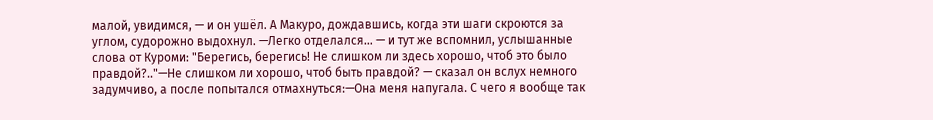малой, увидимся, — и он ушёл. А Макуро, дождавшись, когда эти шаги скроются за углом, судорожно выдохнул. —Легко отделался… — и тут же вспомнил, услышанные слова от Куроми: "Берегись, берегись! Не слишком ли здесь хорошо, чтоб это было правдой?.."—Не слишком ли хорошо, чтоб быть правдой? — сказал он вслух немного задумчиво, а после попытался отмахнуться:—Она меня напугала. С чего я вообще так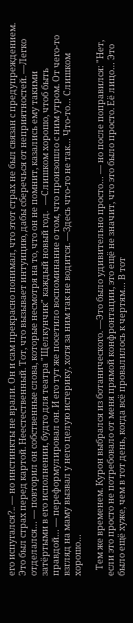его испугался?.. — но инстинкты не врали. Он и сам прекрасно понимал, что этот страх не был связан с предупреждением. Это был страх перед картой. Неестественный. Тот, что вызывает интуицию, дабы сберечься от неприятностей. —Легко отделался… — повторил он собственные слова, которые несмотря на то, что он не помнит, казались ему такими затёртыми в его исполнении, будто для театра "Щелкунчик" каждый новый год.   —Слишком хорошо, чтоб быть правдой… — переформулировал он. И его тут же посетило воспоминание о том, что произошло с ним утром. От чего-то взгляд на маму вызвал у него целую истерику, хотя за ним так не водится. —Здесь что-то не так… Что-то… Слишком хорошо…

   Тем же временем. Курон выбрался из ботанического. —Это было удивительно просто… — но после поправился: "Нет, если это просто не потребовало от меня прямой конфронтации, это ещё не значит, что это было просто. Её лицо… Это было ещё хуже, чем в тот день, когда всё провалилось к чертям… В тот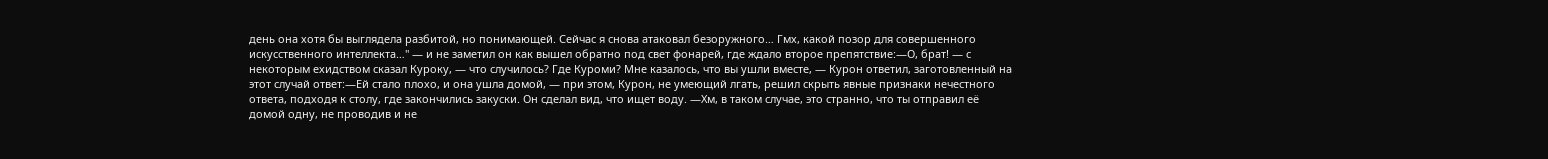день она хотя бы выглядела разбитой, но понимающей. Сейчас я снова атаковал безоружного… Гмх, какой позор для совершенного искусственного интеллекта…" — и не заметил он как вышел обратно под свет фонарей, где ждало второе препятствие:—О, брат! — с некоторым ехидством сказал Куроку, — что случилось? Где Куроми? Мне казалось, что вы ушли вместе, — Курон ответил, заготовленный на этот случай ответ:—Ей стало плохо, и она ушла домой, — при этом, Курон, не умеющий лгать, решил скрыть явные признаки нечестного ответа, подходя к столу, где закончились закуски. Он сделал вид, что ищет воду. —Хм, в таком случае, это странно, что ты отправил её домой одну, не проводив и не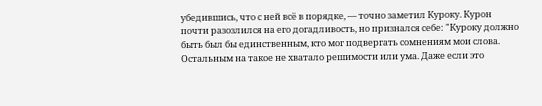убедившись, что с ней всё в порядке, — точно заметил Куроку. Курон почти разозлился на его догадливость, но признался себе: "Куроку должно быть был бы единственным, кто мог подвергать сомнениям мои слова. Остальным на такое не хватало решимости или ума. Даже если это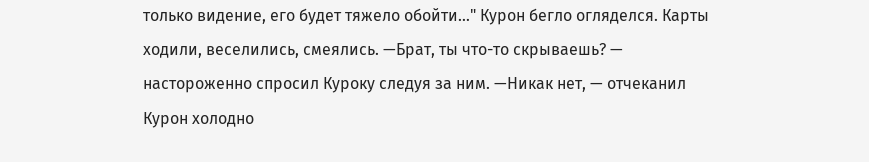только видение, его будет тяжело обойти…" Курон бегло огляделся. Карты ходили, веселились, смеялись. —Брат, ты что-то скрываешь? — настороженно спросил Куроку следуя за ним. —Никак нет, — отчеканил Курон холодно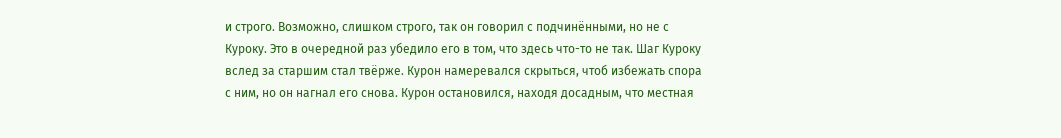и строго. Возможно, слишком строго, так он говорил с подчинёнными, но не с Куроку. Это в очередной раз убедило его в том, что здесь что-то не так. Шаг Куроку вслед за старшим стал твёрже. Курон намеревался скрыться, чтоб избежать спора с ним, но он нагнал его снова. Курон остановился, находя досадным, что местная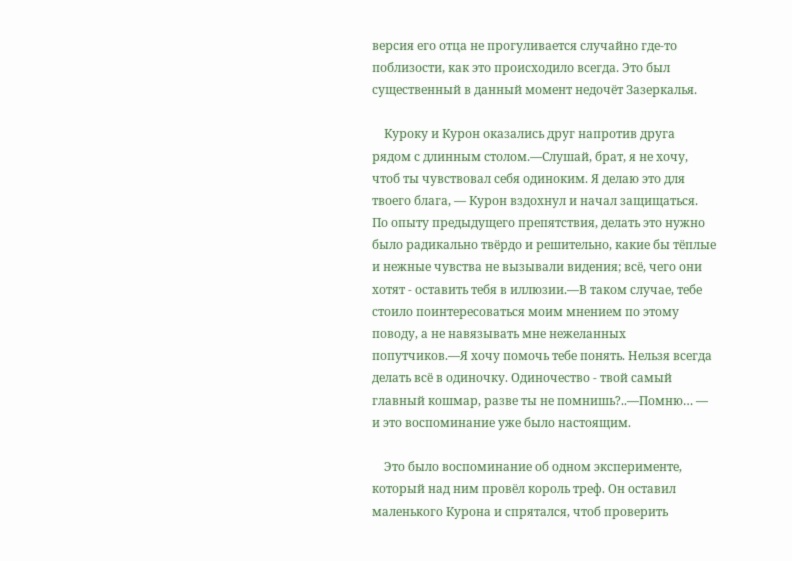версия его отца не прогуливается случайно где-то поблизости, как это происходило всегда. Это был существенный в данный момент недочёт Зазеркалья.

    Куроку и Курон оказались друг напротив друга рядом с длинным столом.—Слушай, брат, я не хочу, чтоб ты чувствовал себя одиноким. Я делаю это для твоего блага, — Курон вздохнул и начал защищаться. По опыту предыдущего препятствия, делать это нужно было радикально твёрдо и решительно, какие бы тёплые и нежные чувства не вызывали видения; всё, чего они хотят - оставить тебя в иллюзии.—В таком случае, тебе стоило поинтересоваться моим мнением по этому поводу, а не навязывать мне нежеланных попутчиков.—Я хочу помочь тебе понять. Нельзя всегда делать всё в одиночку. Одиночество - твой самый главный кошмар, разве ты не помнишь?..—Помню… — и это воспоминание уже было настоящим.

    Это было воспоминание об одном эксперименте, который над ним провёл король треф. Он оставил маленького Курона и спрятался, чтоб проверить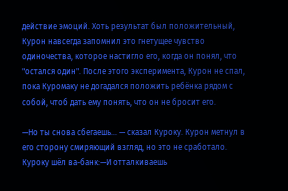действие эмоций. Хоть результат был положительный, Курон навсегда запомнил это гнетущее чувство одиночества, которое настигло его, когда он понял, что "остался один". После этого эксперимента, Курон не спал, пока Куромаку не догадался положить ребёнка рядом с собой, чтоб дать ему понять, что он не бросит его.

—Но ты снова сбегаешь… — сказал Куроку. Курон метнул в его сторону смиряющий взгляд, но это не сработало. Куроку шёл ва-банк:—И отталкиваешь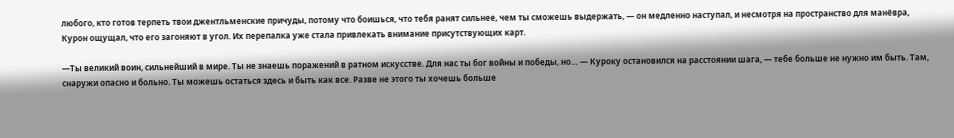любого, кто готов терпеть твои джентльменские причуды, потому что боишься, что тебя ранят сильнее, чем ты сможешь выдержать, — он медленно наступал, и несмотря на пространство для манёвра, Курон ощущал, что его загоняют в угол. Их перепалка уже стала привлекать внимание присутствующих карт.

—Ты великий воин, сильнейший в мире. Ты не знаешь поражений в ратном искусстве. Для нас ты бог войны и победы, но… — Куроку остановился на расстоянии шага, — тебе больше не нужно им быть. Там, снаружи опасно и больно. Ты можешь остаться здесь и быть как все. Разве не этого ты хочешь больше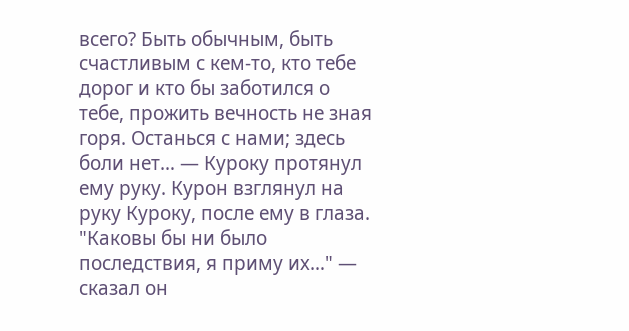всего? Быть обычным, быть счастливым с кем-то, кто тебе дорог и кто бы заботился о тебе, прожить вечность не зная горя. Останься с нами; здесь боли нет… — Куроку протянул ему руку. Курон взглянул на руку Куроку, после ему в глаза. "Каковы бы ни было последствия, я приму их…" — сказал он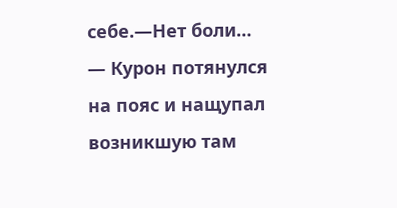себе.—Нет боли… — Курон потянулся на пояс и нащупал возникшую там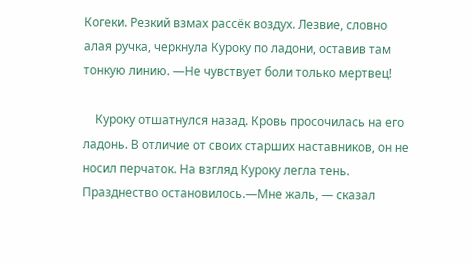Когеки. Резкий взмах рассёк воздух. Лезвие, словно алая ручка, черкнула Куроку по ладони, оставив там тонкую линию. —Не чувствует боли только мертвец!

    Куроку отшатнулся назад. Кровь просочилась на его ладонь. В отличие от своих старших наставников, он не носил перчаток. На взгляд Куроку легла тень. Празднество остановилось.—Мне жаль, — сказал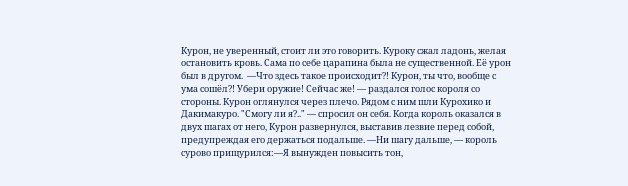Курон, не уверенный, стоит ли это говорить. Куроку сжал ладонь, желая остановить кровь. Сама по себе царапина была не существенной. Её урон был в другом.  —Что здесь такое происходит?! Курон, ты что, вообще с ума сошёл?! Убери оружие! Сейчас же! — раздался голос короля со стороны. Курон оглянулся через плечо. Рядом с ним шли Курохико и Дакимакуро. "Смогу ли я?.." — спросил он себя. Когда король оказался в двух шагах от него, Курон развернулся, выставив лезвие перед собой, предупреждая его держаться подальше. —Ни шагу дальше, — король сурово прищурился:—Я вынужден повысить тон,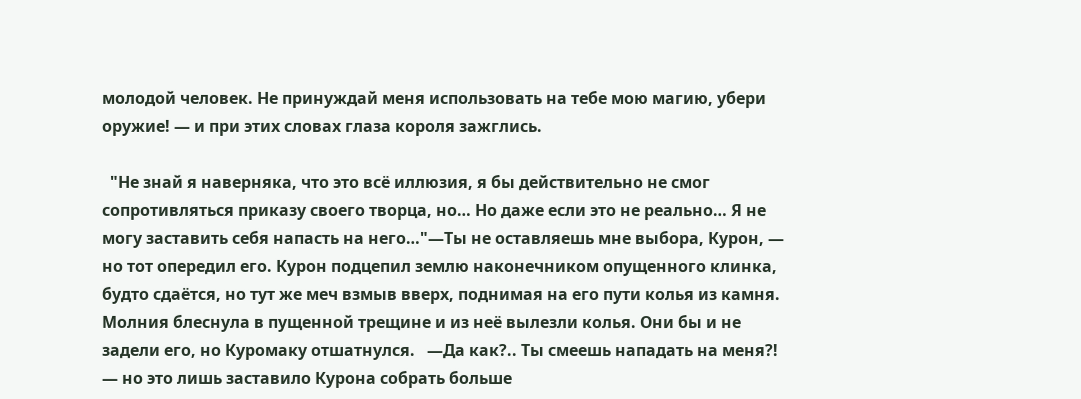молодой человек. Не принуждай меня использовать на тебе мою магию, убери оружие! — и при этих словах глаза короля зажглись.

  "Не знай я наверняка, что это всё иллюзия, я бы действительно не смог сопротивляться приказу своего творца, но… Но даже если это не реально… Я не могу заставить себя напасть на него…"—Ты не оставляешь мне выбора, Курон, — но тот опередил его. Курон подцепил землю наконечником опущенного клинка, будто сдаётся, но тут же меч взмыв вверх, поднимая на его пути колья из камня. Молния блеснула в пущенной трещине и из неё вылезли колья. Они бы и не задели его, но Куромаку отшатнулся.   —Да как?.. Ты смеешь нападать на меня?! — но это лишь заставило Курона собрать больше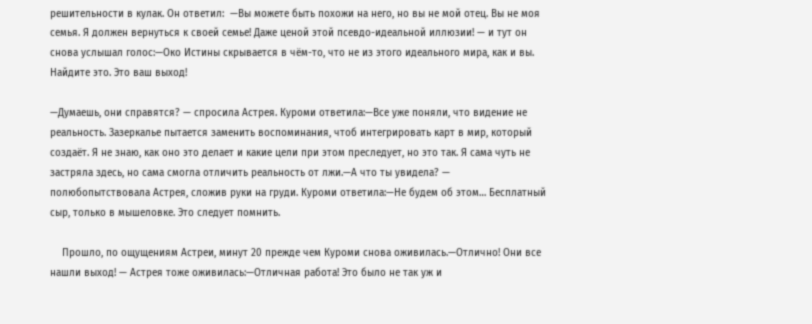решительности в кулак. Он ответил:  —Вы можете быть похожи на него, но вы не мой отец. Вы не моя семья. Я должен вернуться к своей семье! Даже ценой этой псевдо-идеальной иллюзии! — и тут он снова услышал голос:—Око Истины скрывается в чём-то, что не из этого идеального мира, как и вы. Найдите это. Это ваш выход!

—Думаешь, они справятся? — спросила Астрея. Куроми ответила:—Все уже поняли, что видение не реальность. Зазеркалье пытается заменить воспоминания, чтоб интегрировать карт в мир, который создаёт. Я не знаю, как оно это делает и какие цели при этом преследует, но это так. Я сама чуть не застряла здесь, но сама смогла отличить реальность от лжи.—А что ты увидела? — полюбопытствовала Астрея, сложив руки на груди. Куроми ответила:—Не будем об этом… Бесплатный сыр, только в мышеловке. Это следует помнить.

    Прошло, по ощущениям Астреи, минут 20 прежде чем Куроми снова оживилась.—Отлично! Они все нашли выход! — Астрея тоже оживилась:—Отличная работа! Это было не так уж и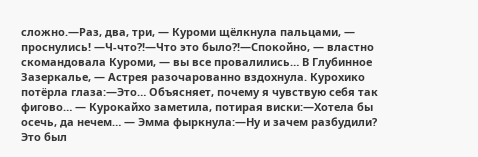сложно.—Раз, два, три, — Куроми щёлкнула пальцами, — проснулись! —Ч-что?!—Что это было?!—Спокойно, — властно скомандовала Куроми, — вы все провалились… В Глубинное Зазеркалье, — Астрея разочарованно вздохнула. Курохико потёрла глаза:—Это… Объясняет, почему я чувствую себя так фигово… — Курокайхо заметила, потирая виски:—Хотела бы осечь, да нечем… — Эмма фыркнула:—Ну и зачем разбудили? Это был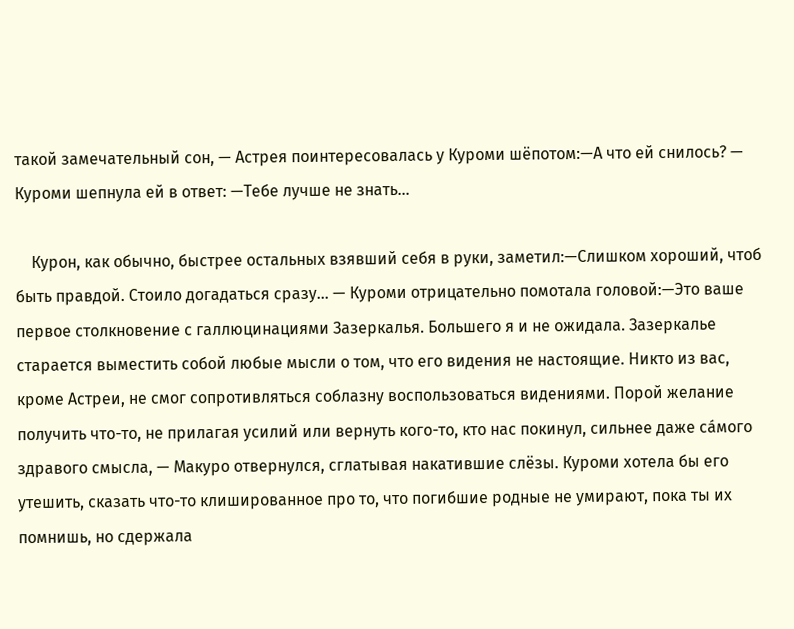такой замечательный сон, — Астрея поинтересовалась у Куроми шёпотом:—А что ей снилось? — Куроми шепнула ей в ответ: —Тебе лучше не знать…

    Курон, как обычно, быстрее остальных взявший себя в руки, заметил:—Слишком хороший, чтоб быть правдой. Стоило догадаться сразу… — Куроми отрицательно помотала головой:—Это ваше первое столкновение с галлюцинациями Зазеркалья. Большего я и не ожидала. Зазеркалье старается выместить собой любые мысли о том, что его видения не настоящие. Никто из вас, кроме Астреи, не смог сопротивляться соблазну воспользоваться видениями. Порой желание получить что-то, не прилагая усилий или вернуть кого-то, кто нас покинул, сильнее даже са́мого здравого смысла, — Макуро отвернулся, сглатывая накатившие слёзы. Куроми хотела бы его утешить, сказать что-то клишированное про то, что погибшие родные не умирают, пока ты их помнишь, но сдержала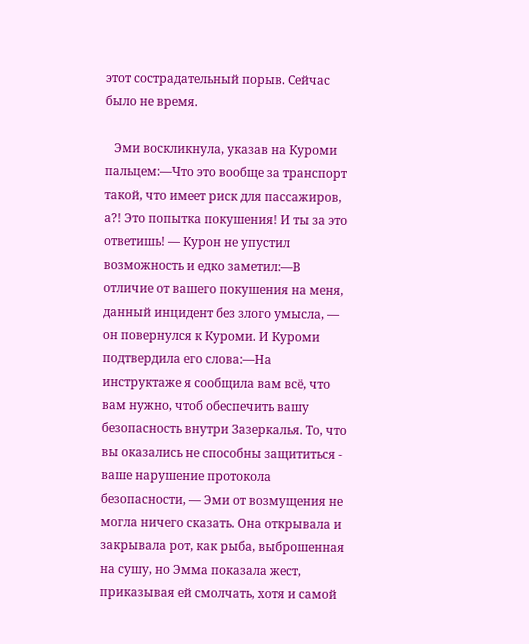этот сострадательный порыв. Сейчас было не время.

   Эми воскликнула, указав на Куроми пальцем:—Что это вообще за транспорт такой, что имеет риск для пассажиров, а?! Это попытка покушения! И ты за это ответишь! — Курон не упустил возможность и едко заметил:—В отличие от вашего покушения на меня, данный инцидент без злого умысла, — он повернулся к Куроми. И Куроми подтвердила его слова:—На инструктаже я сообщила вам всё, что вам нужно, чтоб обеспечить вашу безопасность внутри Зазеркалья. То, что вы оказались не способны защититься - ваше нарушение протокола безопасности, — Эми от возмущения не могла ничего сказать. Она открывала и закрывала рот, как рыба, выброшенная на сушу, но Эмма показала жест, приказывая ей смолчать, хотя и самой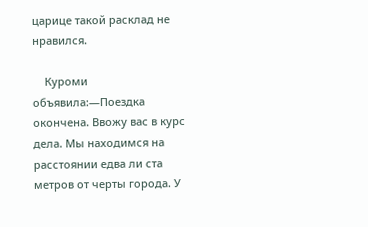царице такой расклад не нравился.

    Куроми объявила:—Поездка окончена. Ввожу вас в курс дела. Мы находимся на расстоянии едва ли ста метров от черты города. У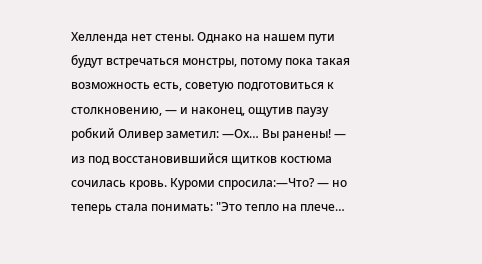Хелленда нет стены. Однако на нашем пути будут встречаться монстры, потому пока такая возможность есть, советую подготовиться к столкновению, — и наконец, ощутив паузу робкий Оливер заметил: —Ох… Вы ранены! — из под восстановившийся щитков костюма сочилась кровь. Куроми спросила:—Что? — но теперь стала понимать: "Это тепло на плече…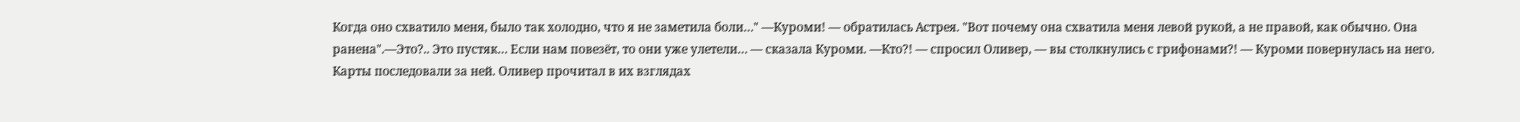Когда оно схватило меня, было так холодно, что я не заметила боли…" —Куроми! — обратилась Астрея. "Вот почему она схватила меня левой рукой, а не правой, как обычно. Она ранена".—Это?.. Это пустяк… Если нам повезёт, то они уже улетели… — сказала Куроми. —Кто?! — спросил Оливер, — вы столкнулись с грифонами?! — Куроми повернулась на него. Карты последовали за ней. Оливер прочитал в их взглядах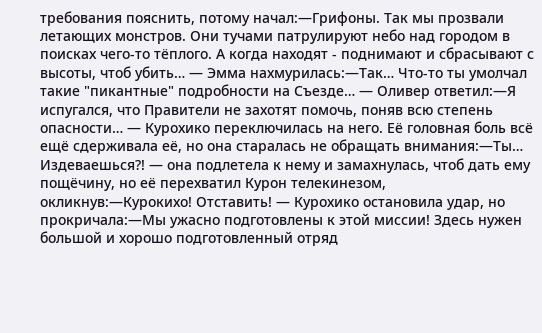требования пояснить, потому начал:—Грифоны. Так мы прозвали летающих монстров. Они тучами патрулируют небо над городом в поисках чего-то тёплого. А когда находят - поднимают и сбрасывают с высоты, чтоб убить… — Эмма нахмурилась:—Так… Что-то ты умолчал такие "пикантные" подробности на Съезде… — Оливер ответил:—Я испугался, что Правители не захотят помочь, поняв всю степень опасности… — Курохико переключилась на него. Её головная боль всё ещё сдерживала её, но она старалась не обращать внимания:—Ты… Издеваешься?! — она подлетела к нему и замахнулась, чтоб дать ему пощёчину, но её перехватил Курон телекинезом, окликнув:—Курокихо! Отставить! — Курохико остановила удар, но прокричала:—Мы ужасно подготовлены к этой миссии! Здесь нужен большой и хорошо подготовленный отряд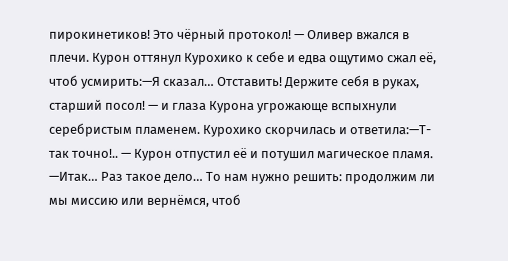пирокинетиков! Это чёрный протокол! — Оливер вжался в плечи. Курон оттянул Курохико к себе и едва ощутимо сжал её, чтоб усмирить:—Я сказал… Отставить! Держите себя в руках, старший посол! — и глаза Курона угрожающе вспыхнули серебристым пламенем. Курохико скорчилась и ответила:—Т-так точно!.. — Курон отпустил её и потушил магическое пламя. —Итак… Раз такое дело… То нам нужно решить: продолжим ли мы миссию или вернёмся, чтоб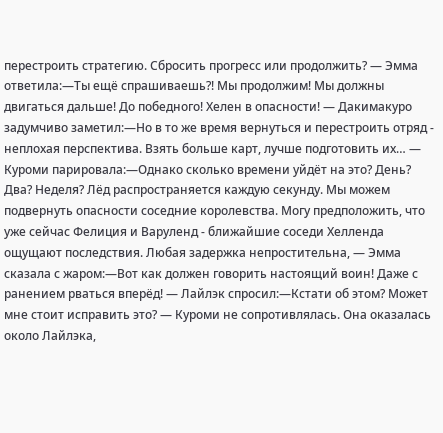перестроить стратегию. Сбросить прогресс или продолжить? — Эмма ответила:—Ты ещё спрашиваешь?! Мы продолжим! Мы должны двигаться дальше! До победного! Хелен в опасности! — Дакимакуро задумчиво заметил:—Но в то же время вернуться и перестроить отряд - неплохая перспектива. Взять больше карт, лучше подготовить их… — Куроми парировала:—Однако сколько времени уйдёт на это? День? Два? Неделя? Лёд распространяется каждую секунду. Мы можем подвернуть опасности соседние королевства. Могу предположить, что уже сейчас Фелиция и Варуленд - ближайшие соседи Хелленда ощущают последствия. Любая задержка непростительна, — Эмма сказала с жаром:—Вот как должен говорить настоящий воин! Даже с ранением рваться вперёд! — Лайлэк спросил:—Кстати об этом? Может мне стоит исправить это? — Куроми не сопротивлялась. Она оказалась около Лайлэка,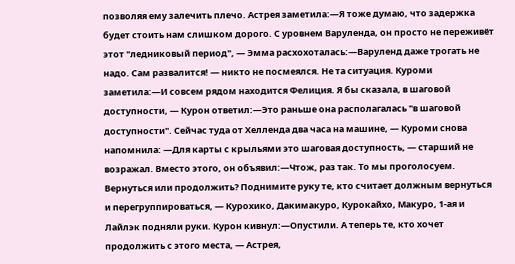позволяя ему залечить плечо. Астрея заметила:—Я тоже думаю, что задержка будет стоить нам слишком дорого. С уровнем Варуленда, он просто не переживёт этот "ледниковый период", — Эмма расхохоталась:—Варуленд даже трогать не надо. Сам развалится! — никто не посмеялся. Не та ситуация. Куроми заметила:—И совсем рядом находится Фелиция. Я бы сказала, в шаговой доступности, — Курон ответил:—Это раньше она располагалась "в шаговой доступности". Сейчас туда от Хелленда два часа на машине, — Куроми снова напомнила: —Для карты с крыльями это шаговая доступность, — старший не возражал. Вместо этого, он объявил:—Чтож, раз так. То мы проголосуем. Вернуться или продолжить? Поднимите руку те, кто считает должным вернуться и перегруппироваться, — Курохико, Дакимакуро, Курокайхо, Макуро, 1-ая и Лайлэк подняли руки. Курон кивнул:—Опустили. А теперь те, кто хочет продолжить с этого места, — Астрея,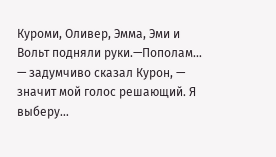Куроми, Оливер, Эмма, Эми и Вольт подняли руки.—Пополам… — задумчиво сказал Курон, — значит мой голос решающий. Я выберу…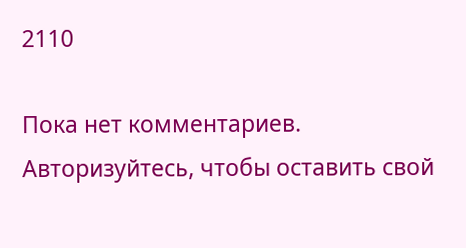2110

Пока нет комментариев. Авторизуйтесь, чтобы оставить свой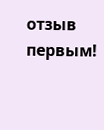отзыв первым!